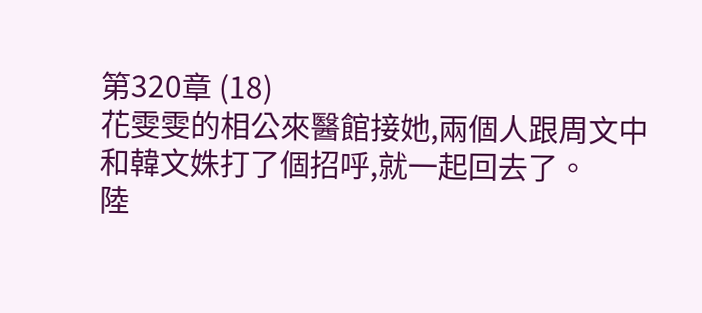第320章 (18)
花雯雯的相公來醫館接她,兩個人跟周文中和韓文姝打了個招呼,就一起回去了。
陸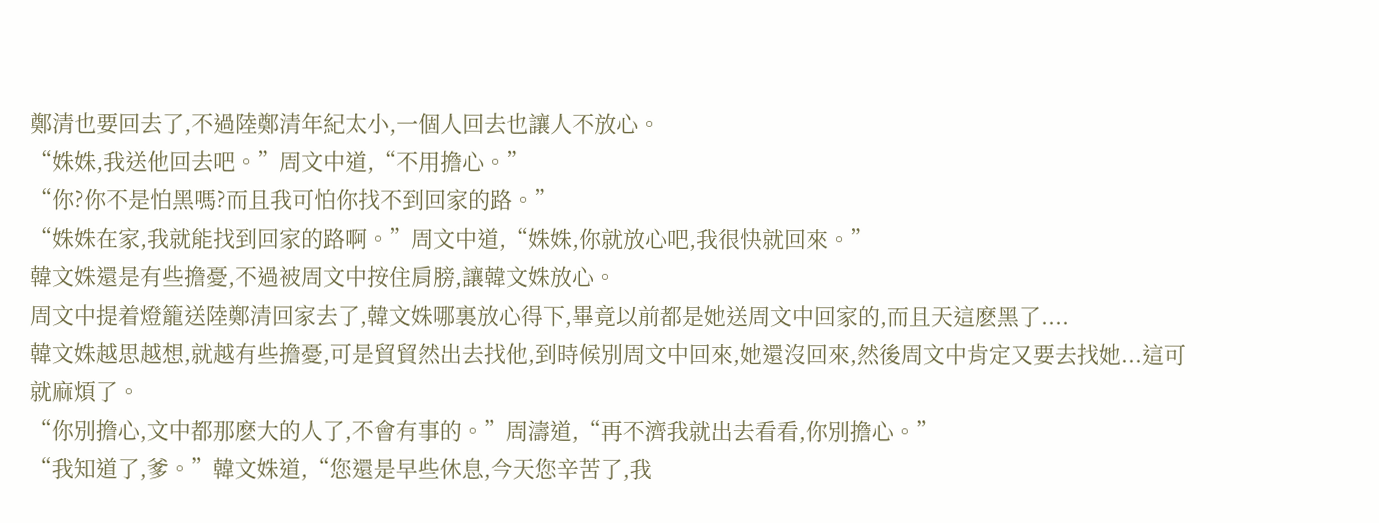鄭清也要回去了,不過陸鄭清年紀太小,一個人回去也讓人不放心。
“姝姝,我送他回去吧。”周文中道,“不用擔心。”
“你?你不是怕黑嗎?而且我可怕你找不到回家的路。”
“姝姝在家,我就能找到回家的路啊。”周文中道,“姝姝,你就放心吧,我很快就回來。”
韓文姝還是有些擔憂,不過被周文中按住肩膀,讓韓文姝放心。
周文中提着燈籠送陸鄭清回家去了,韓文姝哪裏放心得下,畢竟以前都是她送周文中回家的,而且天這麽黑了....
韓文姝越思越想,就越有些擔憂,可是貿貿然出去找他,到時候別周文中回來,她還沒回來,然後周文中肯定又要去找她...這可就麻煩了。
“你別擔心,文中都那麽大的人了,不會有事的。”周濤道,“再不濟我就出去看看,你別擔心。”
“我知道了,爹。”韓文姝道,“您還是早些休息,今天您辛苦了,我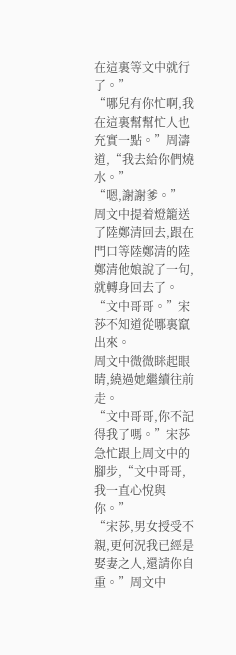在這裏等文中就行了。”
“哪兒有你忙啊,我在這裏幫幫忙人也充實一點。”周濤道,“我去給你們燒水。”
“嗯,謝謝爹。”
周文中提着燈籠送了陸鄭清回去,跟在門口等陸鄭清的陸鄭清他娘說了一句,就轉身回去了。
“文中哥哥。”宋莎不知道從哪裏竄出來。
周文中微微眯起眼睛,繞過她繼續往前走。
“文中哥哥,你不記得我了嗎。”宋莎急忙跟上周文中的腳步,“文中哥哥,我一直心悅與你。”
“宋莎,男女授受不親,更何況我已經是娶妻之人,還請你自重。”周文中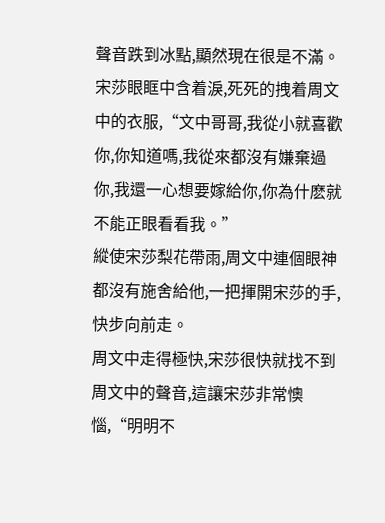聲音跌到冰點,顯然現在很是不滿。
宋莎眼眶中含着淚,死死的拽着周文中的衣服,“文中哥哥,我從小就喜歡你,你知道嗎,我從來都沒有嫌棄過你,我還一心想要嫁給你,你為什麽就不能正眼看看我。”
縱使宋莎梨花帶雨,周文中連個眼神都沒有施舍給他,一把揮開宋莎的手,快步向前走。
周文中走得極快,宋莎很快就找不到周文中的聲音,這讓宋莎非常懊惱,“明明不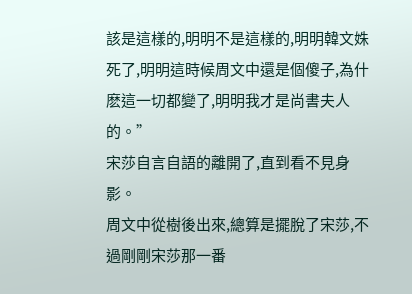該是這樣的,明明不是這樣的,明明韓文姝死了,明明這時候周文中還是個傻子,為什麽這一切都變了,明明我才是尚書夫人的。”
宋莎自言自語的離開了,直到看不見身影。
周文中從樹後出來,總算是擺脫了宋莎,不過剛剛宋莎那一番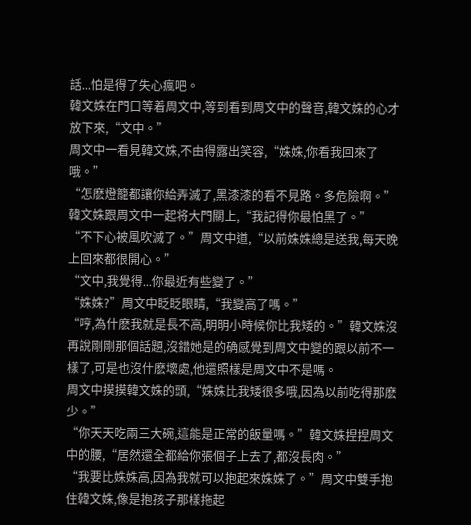話...怕是得了失心瘋吧。
韓文姝在門口等着周文中,等到看到周文中的聲音,韓文姝的心才放下來,“文中。”
周文中一看見韓文姝,不由得露出笑容,“姝姝,你看我回來了哦。”
“怎麽燈籠都讓你給弄滅了,黑漆漆的看不見路。多危險啊。”韓文姝跟周文中一起将大門關上,“我記得你最怕黑了。”
“不下心被風吹滅了。”周文中道,“以前姝姝總是送我,每天晚上回來都很開心。”
“文中,我覺得...你最近有些變了。”
“姝姝?”周文中眨眨眼睛,“我變高了嗎。”
“哼,為什麽我就是長不高,明明小時候你比我矮的。”韓文姝沒再說剛剛那個話題,沒錯她是的确感覺到周文中變的跟以前不一樣了,可是也沒什麽壞處,他還照樣是周文中不是嗎。
周文中摸摸韓文姝的頭,“姝姝比我矮很多哦,因為以前吃得那麽少。”
“你天天吃兩三大碗,這能是正常的飯量嗎。”韓文姝捏捏周文中的腰,“居然還全都給你張個子上去了,都沒長肉。”
“我要比姝姝高,因為我就可以抱起來姝姝了。”周文中雙手抱住韓文姝,像是抱孩子那樣拖起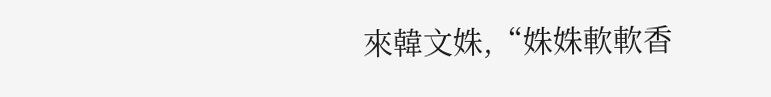來韓文姝,“姝姝軟軟香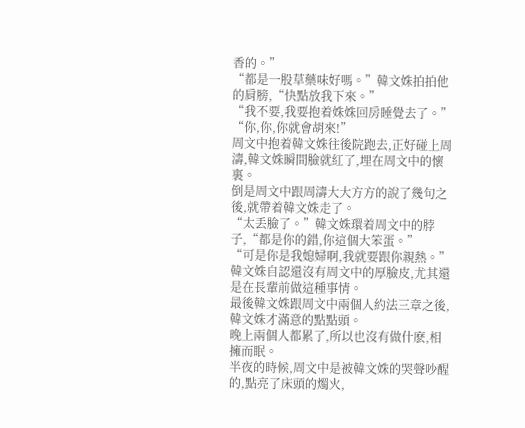香的。”
“都是一股草藥味好嗎。”韓文姝拍拍他的肩膀,“快點放我下來。”
“我不要,我要抱着姝姝回房睡覺去了。”
“你,你,你就會胡來!”
周文中抱着韓文姝往後院跑去,正好碰上周濤,韓文姝瞬間臉就紅了,埋在周文中的懷裏。
倒是周文中跟周濤大大方方的說了幾句之後,就帶着韓文姝走了。
“太丢臉了。”韓文姝環着周文中的脖子,“都是你的錯,你這個大笨蛋。”
“可是你是我媳婦啊,我就要跟你親熱。”
韓文姝自認還沒有周文中的厚臉皮,尤其還是在長輩前做這種事情。
最後韓文姝跟周文中兩個人約法三章之後,韓文姝才滿意的點點頭。
晚上兩個人都累了,所以也沒有做什麽,相擁而眠。
半夜的時候,周文中是被韓文姝的哭聲吵醒的,點亮了床頭的燭火,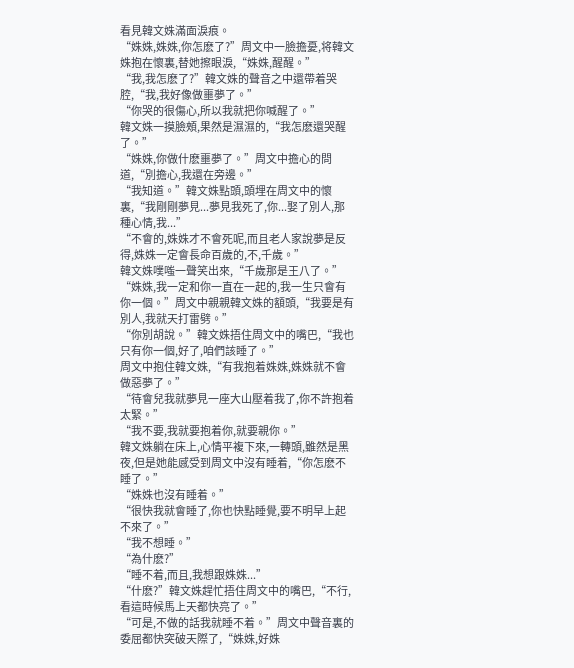看見韓文姝滿面淚痕。
“姝姝,姝姝,你怎麽了?”周文中一臉擔憂,将韓文姝抱在懷裏,替她擦眼淚,“姝姝,醒醒。”
“我,我怎麽了?”韓文姝的聲音之中還帶着哭腔,“我,我好像做噩夢了。”
“你哭的很傷心,所以我就把你喊醒了。”
韓文姝一摸臉頰,果然是濕濕的,“我怎麽還哭醒了。”
“姝姝,你做什麽噩夢了。”周文中擔心的問道,“別擔心,我還在旁邊。”
“我知道。”韓文姝點頭,頭埋在周文中的懷裏,“我剛剛夢見...夢見我死了,你...娶了別人,那種心情,我...”
“不會的,姝姝才不會死呢,而且老人家說夢是反得,姝姝一定會長命百歲的,不,千歲。”
韓文姝噗嗤一聲笑出來,“千歲那是王八了。”
“姝姝,我一定和你一直在一起的,我一生只會有你一個。”周文中親親韓文姝的額頭,“我要是有別人,我就天打雷劈。”
“你別胡說。”韓文姝捂住周文中的嘴巴,“我也只有你一個,好了,咱們該睡了。”
周文中抱住韓文姝,“有我抱着姝姝,姝姝就不會做惡夢了。”
“待會兒我就夢見一座大山壓着我了,你不許抱着太緊。”
“我不要,我就要抱着你,就要親你。”
韓文姝躺在床上,心情平複下來,一轉頭,雖然是黑夜,但是她能感受到周文中沒有睡着,“你怎麽不睡了。”
“姝姝也沒有睡着。”
“很快我就會睡了,你也快點睡覺,要不明早上起不來了。”
“我不想睡。”
“為什麽?”
“睡不着,而且,我想跟姝姝...”
“什麽?”韓文姝趕忙捂住周文中的嘴巴,“不行,看這時候馬上天都快亮了。”
“可是,不做的話我就睡不着。”周文中聲音裏的委屈都快突破天際了,“姝姝,好姝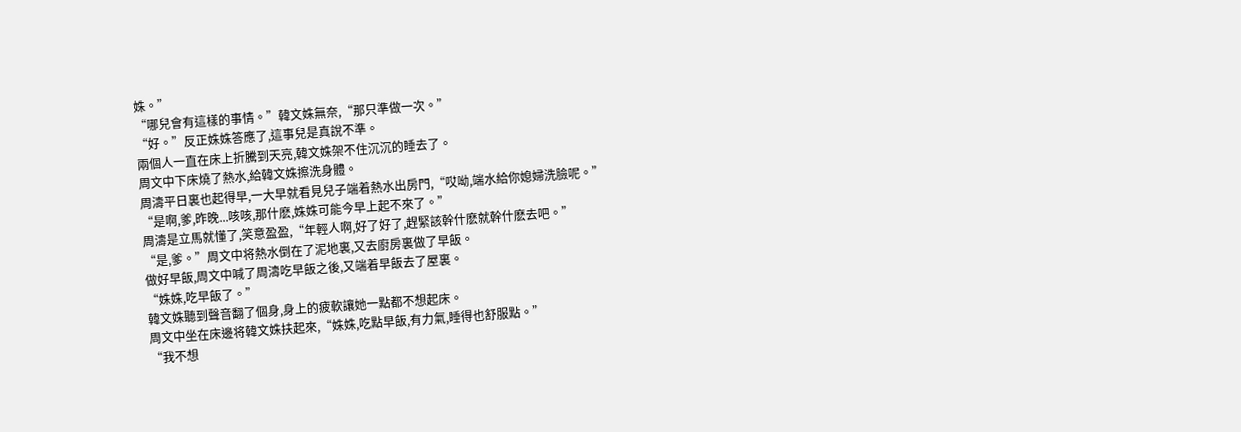姝。”
“哪兒會有這樣的事情。”韓文姝無奈,“那只準做一次。”
“好。”反正姝姝答應了,這事兒是真說不準。
兩個人一直在床上折騰到天亮,韓文姝架不住沉沉的睡去了。
周文中下床燒了熱水,給韓文姝擦洗身體。
周濤平日裏也起得早,一大早就看見兒子端着熱水出房門,“哎呦,端水給你媳婦洗臉呢。”
“是啊,爹,昨晚...咳咳,那什麽,姝姝可能今早上起不來了。”
周濤是立馬就懂了,笑意盈盈,“年輕人啊,好了好了,趕緊該幹什麽就幹什麽去吧。”
“是,爹。”周文中将熱水倒在了泥地裏,又去廚房裏做了早飯。
做好早飯,周文中喊了周濤吃早飯之後,又端着早飯去了屋裏。
“姝姝,吃早飯了。”
韓文姝聽到聲音翻了個身,身上的疲軟讓她一點都不想起床。
周文中坐在床邊将韓文姝扶起來,“姝姝,吃點早飯,有力氣,睡得也舒服點。”
“我不想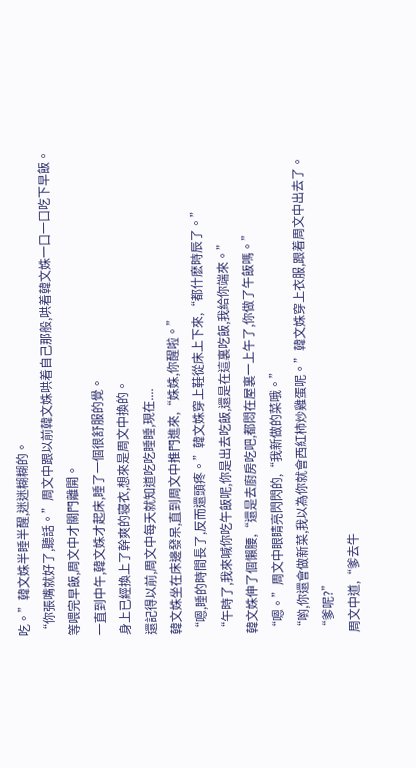吃。”韓文姝半睡半醒,迷迷糊糊的。
“你張嘴就好了,聽話。”周文中跟以前韓文姝哄着自己那般,哄着韓文姝一口一口吃下早飯。
等喂完早飯,周文中才關門離開。
一直到中午,韓文姝才起床,睡了一個很舒服的覺。
身上已經換上了幹爽的寝衣,想來是周文中換的。
還記得以前,周文中每天就知道吃吃睡睡,現在....
韓文姝坐在床邊發呆,直到周文中推門進來,“姝姝,你醒啦。”
“嗯,睡的時間長了,反而還頭疼。”韓文姝穿上鞋從床上下來,“都什麽時辰了。”
“午時了,我來喊你吃午飯呢,你是出去吃飯,還是在這裏吃飯,我給你端來。”
韓文姝伸了個懶腰,“還是去廚房吃吧,都悶在屋裏一上午了,你做了午飯嗎。”
“嗯。”周文中眼睛亮閃閃的,“我新做的菜哦。”
“喲,你還會做新菜,我以為你就會西紅柿炒雞蛋呢。”韓文姝穿上衣服,跟着周文中出去了。
“爹呢?”
周文中道,“爹去牛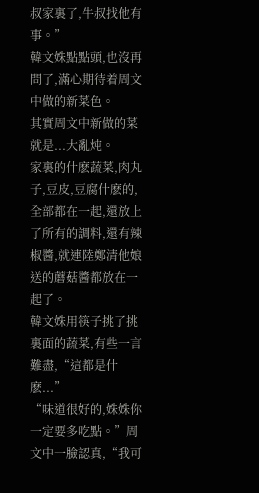叔家裏了,牛叔找他有事。”
韓文姝點點頭,也沒再問了,滿心期待着周文中做的新菜色。
其實周文中新做的菜就是...大亂炖。
家裏的什麽蔬菜,肉丸子,豆皮,豆腐什麽的,全部都在一起,還放上了所有的調料,還有辣椒醬,就連陸鄭清他娘送的蘑菇醬都放在一起了。
韓文姝用筷子挑了挑裏面的蔬菜,有些一言難盡,“這都是什麽...”
“味道很好的,姝姝你一定要多吃點。”周文中一臉認真,“我可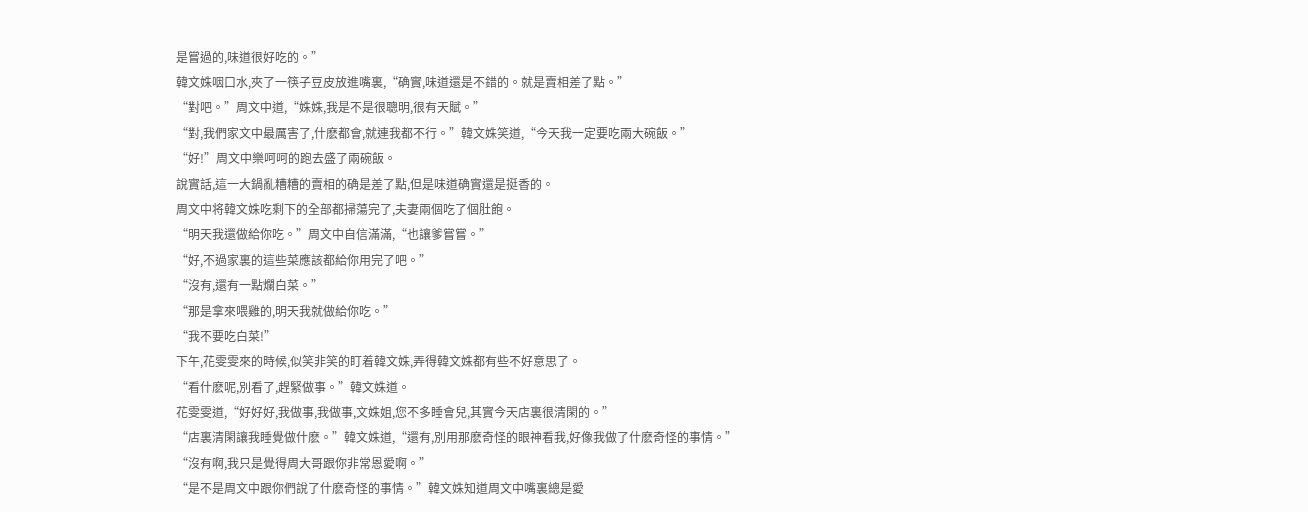是嘗過的,味道很好吃的。”
韓文姝咽口水,夾了一筷子豆皮放進嘴裏,“确實,味道還是不錯的。就是賣相差了點。”
“對吧。”周文中道,“姝姝,我是不是很聰明,很有天賦。”
“對,我們家文中最厲害了,什麽都會,就連我都不行。”韓文姝笑道,“今天我一定要吃兩大碗飯。”
“好!”周文中樂呵呵的跑去盛了兩碗飯。
說實話,這一大鍋亂糟糟的賣相的确是差了點,但是味道确實還是挺香的。
周文中将韓文姝吃剩下的全部都掃蕩完了,夫妻兩個吃了個肚飽。
“明天我還做給你吃。”周文中自信滿滿,“也讓爹嘗嘗。”
“好,不過家裏的這些菜應該都給你用完了吧。”
“沒有,還有一點爛白菜。”
“那是拿來喂雞的,明天我就做給你吃。”
“我不要吃白菜!”
下午,花雯雯來的時候,似笑非笑的盯着韓文姝,弄得韓文姝都有些不好意思了。
“看什麽呢,別看了,趕緊做事。”韓文姝道。
花雯雯道,“好好好,我做事,我做事,文姝姐,您不多睡會兒,其實今天店裏很清閑的。”
“店裏清閑讓我睡覺做什麽。”韓文姝道,“還有,別用那麽奇怪的眼神看我,好像我做了什麽奇怪的事情。”
“沒有啊,我只是覺得周大哥跟你非常恩愛啊。”
“是不是周文中跟你們說了什麽奇怪的事情。”韓文姝知道周文中嘴裏總是愛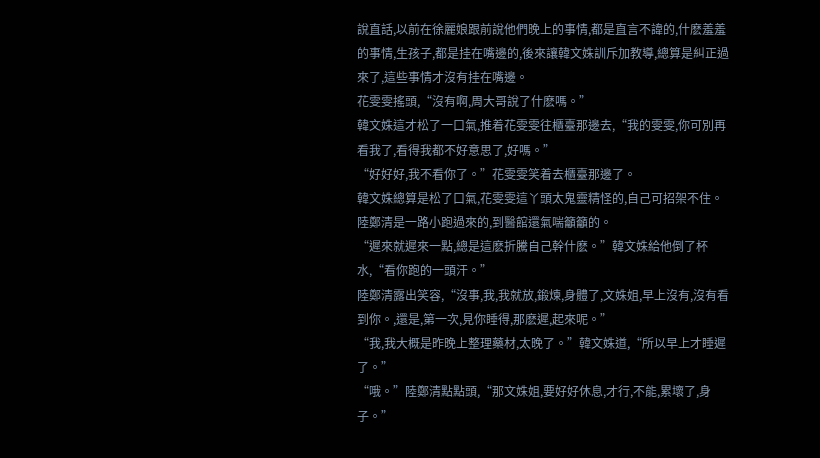說直話,以前在徐麗娘跟前說他們晚上的事情,都是直言不諱的,什麽羞羞的事情,生孩子,都是挂在嘴邊的,後來讓韓文姝訓斥加教導,總算是糾正過來了,這些事情才沒有挂在嘴邊。
花雯雯搖頭,“沒有啊,周大哥說了什麽嗎。”
韓文姝這才松了一口氣,推着花雯雯往櫃臺那邊去,“我的雯雯,你可別再看我了,看得我都不好意思了,好嗎。”
“好好好,我不看你了。”花雯雯笑着去櫃臺那邊了。
韓文姝總算是松了口氣,花雯雯這丫頭太鬼靈精怪的,自己可招架不住。
陸鄭清是一路小跑過來的,到醫館還氣喘籲籲的。
“遲來就遲來一點,總是這麽折騰自己幹什麽。”韓文姝給他倒了杯水,“看你跑的一頭汗。”
陸鄭清露出笑容,“沒事,我,我就放,鍛煉,身體了,文姝姐,早上沒有,沒有看到你。,還是,第一次,見你睡得,那麽遲,起來呢。”
“我,我大概是昨晚上整理藥材,太晚了。”韓文姝道,“所以早上才睡遲了。”
“哦。”陸鄭清點點頭,“那文姝姐,要好好休息,才行,不能,累壞了,身子。”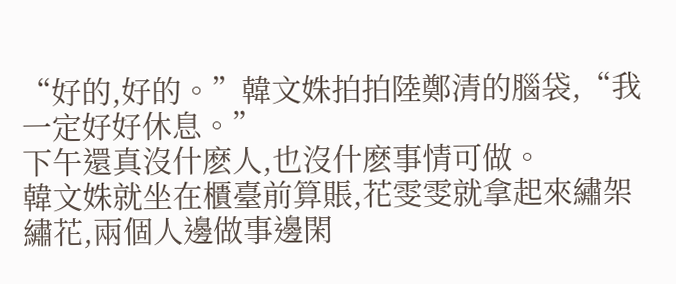“好的,好的。”韓文姝拍拍陸鄭清的腦袋,“我一定好好休息。”
下午還真沒什麽人,也沒什麽事情可做。
韓文姝就坐在櫃臺前算賬,花雯雯就拿起來繡架繡花,兩個人邊做事邊閑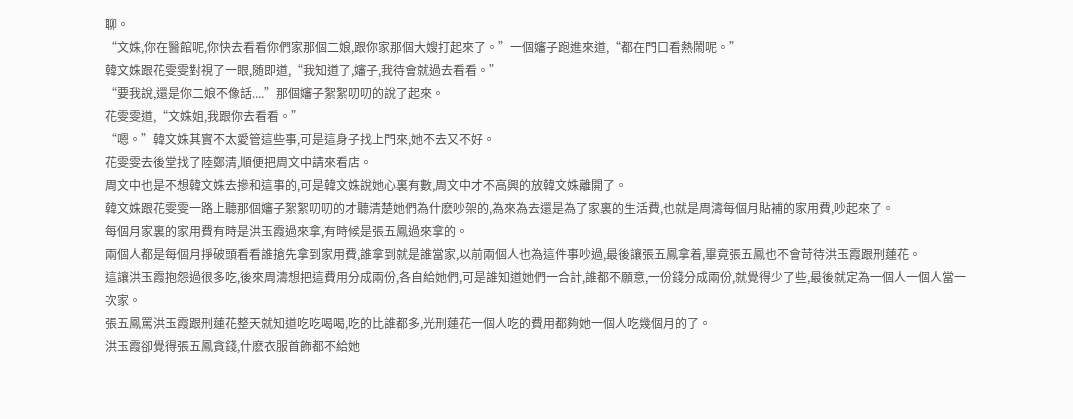聊。
“文姝,你在醫館呢,你快去看看你們家那個二娘,跟你家那個大嫂打起來了。”一個嬸子跑進來道,“都在門口看熱鬧呢。”
韓文姝跟花雯雯對視了一眼,随即道,“我知道了,嬸子,我待會就過去看看。”
“要我說,還是你二娘不像話....”那個嬸子絮絮叨叨的說了起來。
花雯雯道,“文姝姐,我跟你去看看。”
“嗯。”韓文姝其實不太愛管這些事,可是這身子找上門來,她不去又不好。
花雯雯去後堂找了陸鄭清,順便把周文中請來看店。
周文中也是不想韓文姝去摻和這事的,可是韓文姝說她心裏有數,周文中才不高興的放韓文姝離開了。
韓文姝跟花雯雯一路上聽那個嬸子絮絮叨叨的才聽清楚她們為什麽吵架的,為來為去還是為了家裏的生活費,也就是周濤每個月貼補的家用費,吵起來了。
每個月家裏的家用費有時是洪玉霞過來拿,有時候是張五鳳過來拿的。
兩個人都是每個月掙破頭看看誰搶先拿到家用費,誰拿到就是誰當家,以前兩個人也為這件事吵過,最後讓張五鳳拿着,畢竟張五鳳也不會苛待洪玉霞跟刑蓮花。
這讓洪玉霞抱怨過很多吃,後來周濤想把這費用分成兩份,各自給她們,可是誰知道她們一合計,誰都不願意,一份錢分成兩份,就覺得少了些,最後就定為一個人一個人當一次家。
張五鳳罵洪玉霞跟刑蓮花整天就知道吃吃喝喝,吃的比誰都多,光刑蓮花一個人吃的費用都夠她一個人吃幾個月的了。
洪玉霞卻覺得張五鳳貪錢,什麽衣服首飾都不給她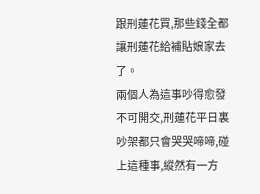跟刑蓮花買,那些錢全都讓刑蓮花給補貼娘家去了。
兩個人為這事吵得愈發不可開交,刑蓮花平日裏吵架都只會哭哭啼啼,碰上這種事,縱然有一方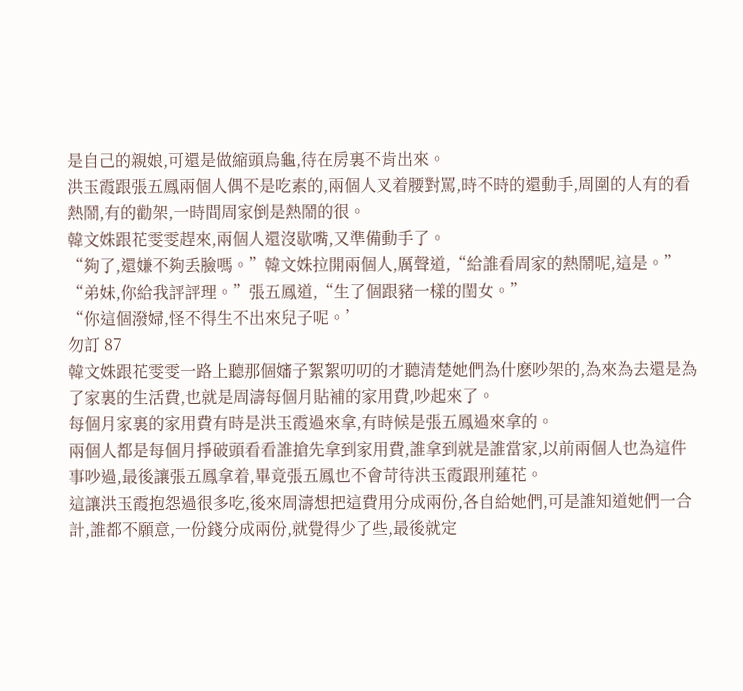是自己的親娘,可還是做縮頭烏龜,待在房裏不肯出來。
洪玉霞跟張五鳳兩個人偶不是吃素的,兩個人叉着腰對罵,時不時的還動手,周圍的人有的看熱鬧,有的勸架,一時間周家倒是熱鬧的很。
韓文姝跟花雯雯趕來,兩個人還沒歇嘴,又準備動手了。
“夠了,還嫌不夠丢臉嗎。”韓文姝拉開兩個人,厲聲道,“給誰看周家的熱鬧呢,這是。”
“弟妹,你給我評評理。”張五鳳道,“生了個跟豬一樣的閨女。”
“你這個潑婦,怪不得生不出來兒子呢。’
勿訂 87
韓文姝跟花雯雯一路上聽那個嬸子絮絮叨叨的才聽清楚她們為什麽吵架的,為來為去還是為了家裏的生活費,也就是周濤每個月貼補的家用費,吵起來了。
每個月家裏的家用費有時是洪玉霞過來拿,有時候是張五鳳過來拿的。
兩個人都是每個月掙破頭看看誰搶先拿到家用費,誰拿到就是誰當家,以前兩個人也為這件事吵過,最後讓張五鳳拿着,畢竟張五鳳也不會苛待洪玉霞跟刑蓮花。
這讓洪玉霞抱怨過很多吃,後來周濤想把這費用分成兩份,各自給她們,可是誰知道她們一合計,誰都不願意,一份錢分成兩份,就覺得少了些,最後就定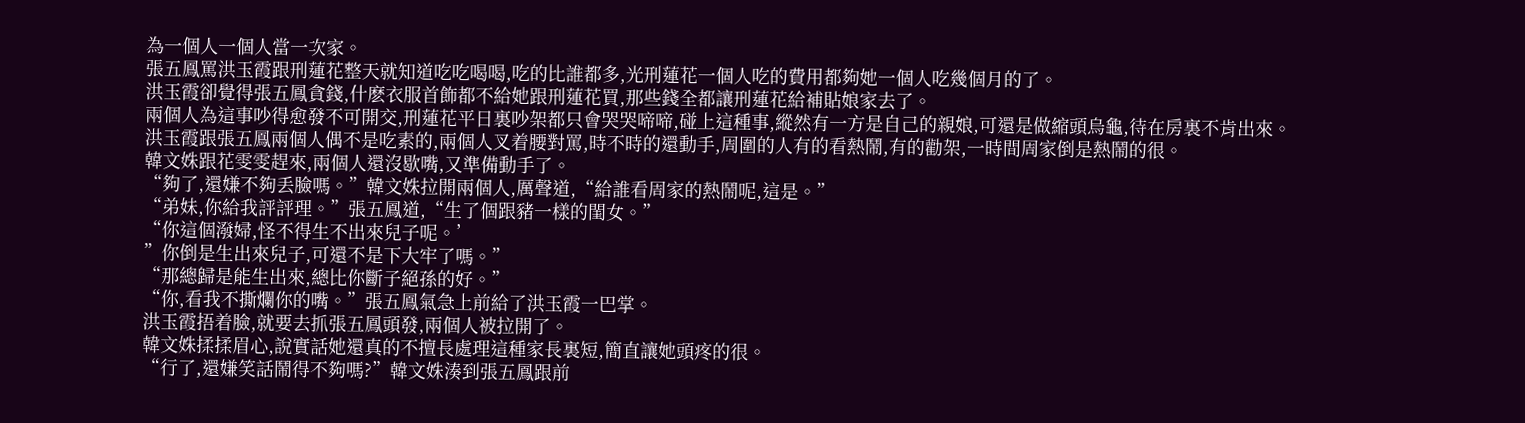為一個人一個人當一次家。
張五鳳罵洪玉霞跟刑蓮花整天就知道吃吃喝喝,吃的比誰都多,光刑蓮花一個人吃的費用都夠她一個人吃幾個月的了。
洪玉霞卻覺得張五鳳貪錢,什麽衣服首飾都不給她跟刑蓮花買,那些錢全都讓刑蓮花給補貼娘家去了。
兩個人為這事吵得愈發不可開交,刑蓮花平日裏吵架都只會哭哭啼啼,碰上這種事,縱然有一方是自己的親娘,可還是做縮頭烏龜,待在房裏不肯出來。
洪玉霞跟張五鳳兩個人偶不是吃素的,兩個人叉着腰對罵,時不時的還動手,周圍的人有的看熱鬧,有的勸架,一時間周家倒是熱鬧的很。
韓文姝跟花雯雯趕來,兩個人還沒歇嘴,又準備動手了。
“夠了,還嫌不夠丢臉嗎。”韓文姝拉開兩個人,厲聲道,“給誰看周家的熱鬧呢,這是。”
“弟妹,你給我評評理。”張五鳳道,“生了個跟豬一樣的閨女。”
“你這個潑婦,怪不得生不出來兒子呢。’
”你倒是生出來兒子,可還不是下大牢了嗎。”
“那總歸是能生出來,總比你斷子絕孫的好。”
“你,看我不撕爛你的嘴。”張五鳳氣急上前給了洪玉霞一巴掌。
洪玉霞捂着臉,就要去抓張五鳳頭發,兩個人被拉開了。
韓文姝揉揉眉心,說實話她還真的不擅長處理這種家長裏短,簡直讓她頭疼的很。
“行了,還嫌笑話鬧得不夠嗎?”韓文姝湊到張五鳳跟前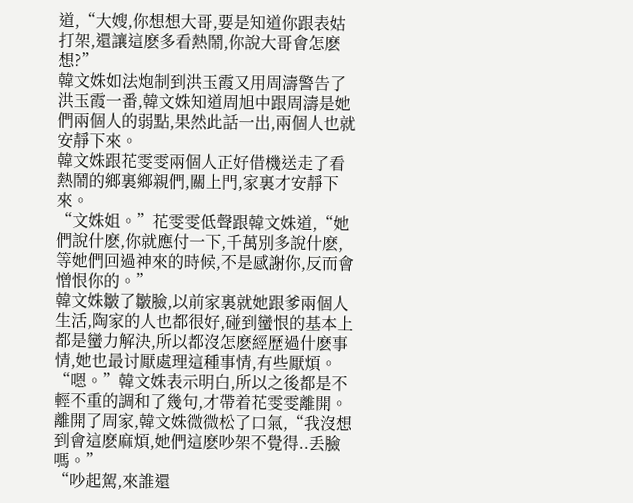道,“大嫂,你想想大哥,要是知道你跟表姑打架,還讓這麽多看熱鬧,你說大哥會怎麽想?”
韓文姝如法炮制到洪玉霞又用周濤警告了洪玉霞一番,韓文姝知道周旭中跟周濤是她們兩個人的弱點,果然此話一出,兩個人也就安靜下來。
韓文姝跟花雯雯兩個人正好借機送走了看熱鬧的鄉裏鄉親們,關上門,家裏才安靜下來。
“文姝姐。”花雯雯低聲跟韓文姝道,“她們說什麽,你就應付一下,千萬別多說什麽,等她們回過神來的時候,不是感謝你,反而會憎恨你的。”
韓文姝皺了皺臉,以前家裏就她跟爹兩個人生活,陶家的人也都很好,碰到蠻恨的基本上都是蠻力解決,所以都沒怎麽經歷過什麽事情,她也最讨厭處理這種事情,有些厭煩。
“嗯。”韓文姝表示明白,所以之後都是不輕不重的調和了幾句,才帶着花雯雯離開。
離開了周家,韓文姝微微松了口氣,“我沒想到會這麽麻煩,她們這麽吵架不覺得..丢臉嗎。”
“吵起駕,來誰還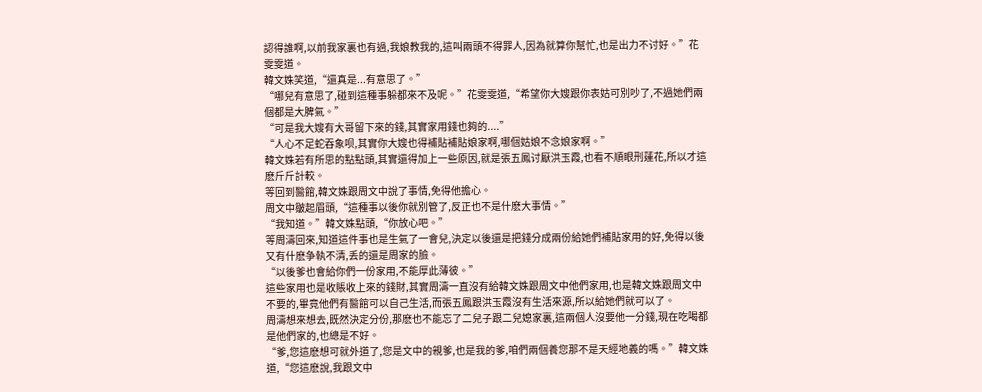認得誰啊,以前我家裏也有過,我娘教我的,這叫兩頭不得罪人,因為就算你幫忙,也是出力不讨好。”花雯雯道。
韓文姝笑道,“還真是...有意思了。”
“哪兒有意思了,碰到這種事躲都來不及呢。”花雯雯道,“希望你大嫂跟你表姑可別吵了,不過她們兩個都是大脾氣。”
“可是我大嫂有大哥留下來的錢,其實家用錢也夠的....”
“人心不足蛇吞象呗,其實你大嫂也得補貼補貼娘家啊,哪個姑娘不念娘家啊。”
韓文姝若有所思的點點頭,其實還得加上一些原因,就是張五鳳讨厭洪玉霞,也看不順眼刑蓮花,所以才這麽斤斤計較。
等回到醫館,韓文姝跟周文中說了事情,免得他擔心。
周文中皺起眉頭,“這種事以後你就別管了,反正也不是什麽大事情。”
“我知道。”韓文姝點頭,“你放心吧。”
等周濤回來,知道這件事也是生氣了一會兒,決定以後還是把錢分成兩份給她們補貼家用的好,免得以後又有什麽争執不清,丢的還是周家的臉。
“以後爹也會給你們一份家用,不能厚此薄彼。”
這些家用也是收賬收上來的錢財,其實周濤一直沒有給韓文姝跟周文中他們家用,也是韓文姝跟周文中不要的,畢竟他們有醫館可以自己生活,而張五鳳跟洪玉霞沒有生活來源,所以給她們就可以了。
周濤想來想去,既然決定分份,那麽也不能忘了二兒子跟二兒媳家裏,這兩個人沒要他一分錢,現在吃喝都是他們家的,也總是不好。
“爹,您這麽想可就外道了,您是文中的親爹,也是我的爹,咱們兩個養您那不是天經地義的嗎。”韓文姝道,“您這麽說,我跟文中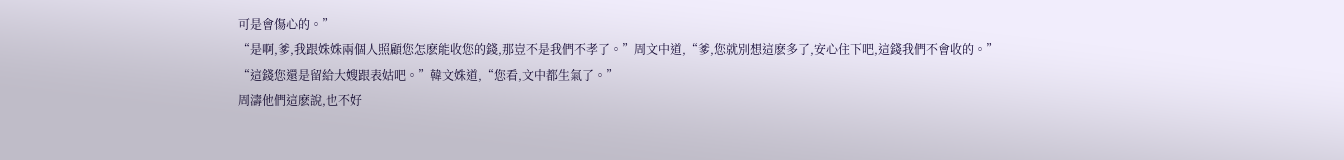可是會傷心的。”
“是啊,爹,我跟姝姝兩個人照顧您怎麽能收您的錢,那豈不是我們不孝了。”周文中道,“爹,您就別想這麽多了,安心住下吧,這錢我們不會收的。”
“這錢您還是留給大嫂跟表姑吧。”韓文姝道,“您看,文中都生氣了。”
周濤他們這麽說,也不好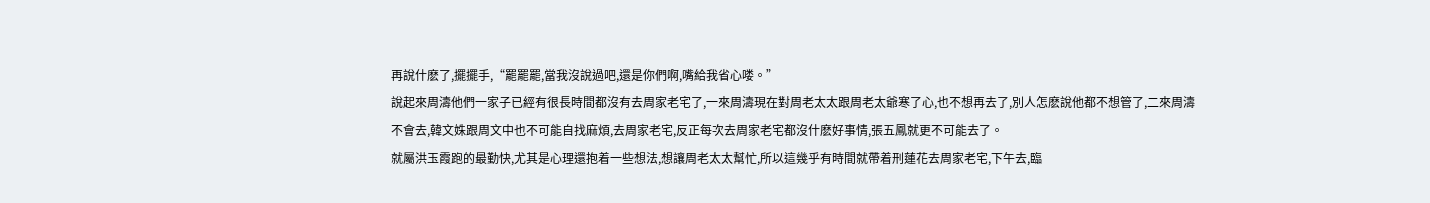再說什麽了,擺擺手,“罷罷罷,當我沒說過吧,還是你們啊,嘴給我省心喽。”
說起來周濤他們一家子已經有很長時間都沒有去周家老宅了,一來周濤現在對周老太太跟周老太爺寒了心,也不想再去了,別人怎麽說他都不想管了,二來周濤不會去,韓文姝跟周文中也不可能自找麻煩,去周家老宅,反正每次去周家老宅都沒什麽好事情,張五鳳就更不可能去了。
就屬洪玉霞跑的最勤快,尤其是心理還抱着一些想法,想讓周老太太幫忙,所以這幾乎有時間就帶着刑蓮花去周家老宅,下午去,臨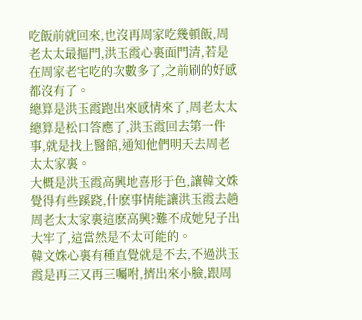吃飯前就回來,也沒再周家吃幾頓飯,周老太太最摳門,洪玉霞心裏面門清,若是在周家老宅吃的次數多了,之前刷的好感都沒有了。
總算是洪玉霞跑出來感情來了,周老太太總算是松口答應了,洪玉霞回去第一件事,就是找上醫館,通知他們明天去周老太太家裏。
大概是洪玉霞高興地喜形于色,讓韓文姝覺得有些蹊跷,什麽事情能讓洪玉霞去趟周老太太家裏這麽高興?難不成她兒子出大牢了,這當然是不太可能的。
韓文姝心裏有種直覺就是不去,不過洪玉霞是再三又再三囑咐,擠出來小臉,跟周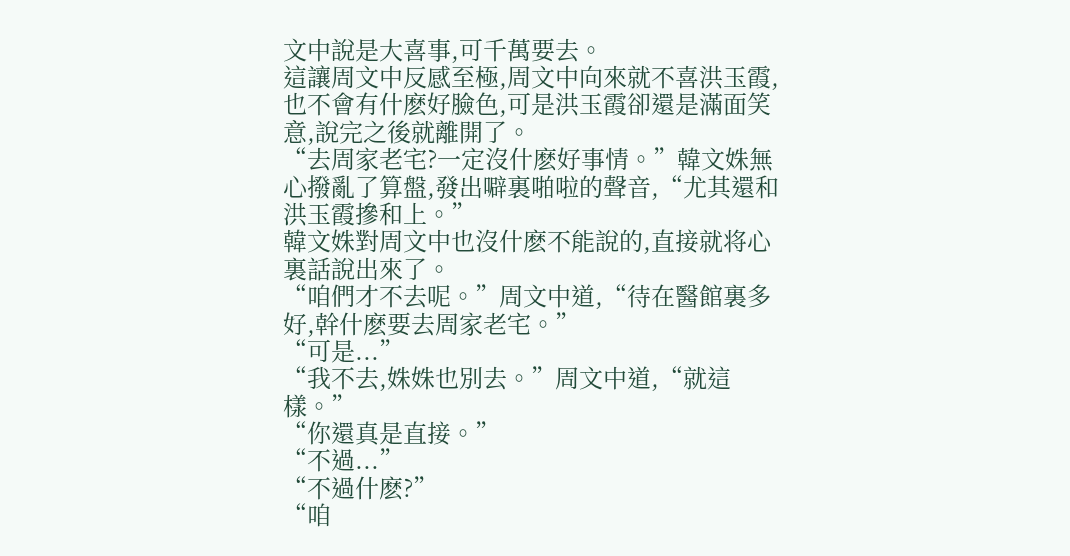文中說是大喜事,可千萬要去。
這讓周文中反感至極,周文中向來就不喜洪玉霞,也不會有什麽好臉色,可是洪玉霞卻還是滿面笑意,說完之後就離開了。
“去周家老宅?一定沒什麽好事情。”韓文姝無心撥亂了算盤,發出噼裏啪啦的聲音,“尤其還和洪玉霞摻和上。”
韓文姝對周文中也沒什麽不能說的,直接就将心裏話說出來了。
“咱們才不去呢。”周文中道,“待在醫館裏多好,幹什麽要去周家老宅。”
“可是...”
“我不去,姝姝也別去。”周文中道,“就這樣。”
“你還真是直接。”
“不過...”
“不過什麽?”
“咱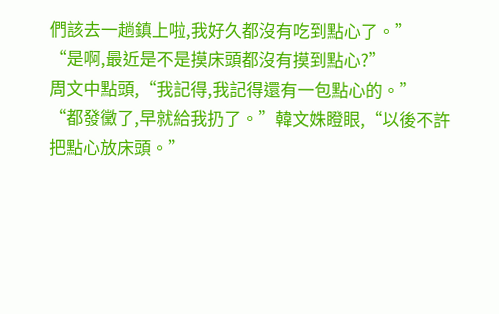們該去一趟鎮上啦,我好久都沒有吃到點心了。”
“是啊,最近是不是摸床頭都沒有摸到點心?”
周文中點頭,“我記得,我記得還有一包點心的。”
“都發黴了,早就給我扔了。”韓文姝瞪眼,“以後不許把點心放床頭。”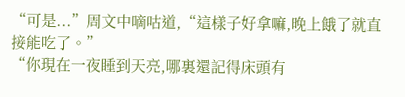“可是...”周文中嘀咕道,“這樣子好拿嘛,晚上餓了就直接能吃了。”
“你現在一夜睡到天亮,哪裏還記得床頭有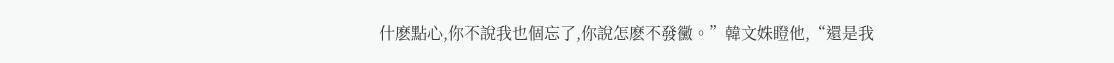什麽點心,你不說我也個忘了,你說怎麽不發黴。”韓文姝瞪他,“還是我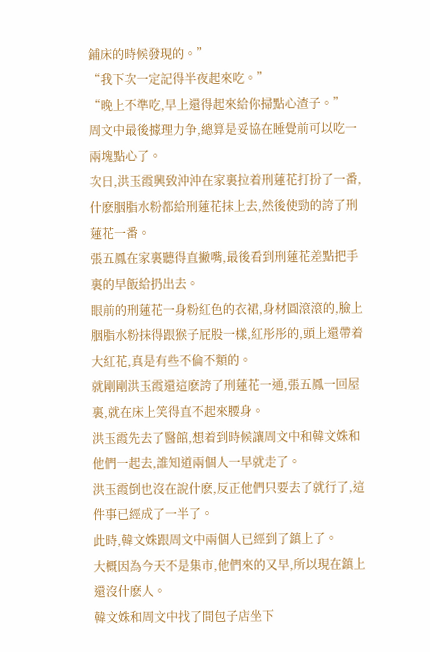鋪床的時候發現的。”
“我下次一定記得半夜起來吃。”
“晚上不準吃,早上還得起來給你掃點心渣子。”
周文中最後據理力争,總算是妥協在睡覺前可以吃一兩塊點心了。
次日,洪玉霞興致沖沖在家裏拉着刑蓮花打扮了一番,什麽胭脂水粉都給刑蓮花抹上去,然後使勁的誇了刑蓮花一番。
張五鳳在家裏聽得直撇嘴,最後看到刑蓮花差點把手裏的早飯給扔出去。
眼前的刑蓮花一身粉紅色的衣裙,身材圓滾滾的,臉上胭脂水粉抹得跟猴子屁股一樣,紅彤彤的,頭上還帶着大紅花,真是有些不倫不類的。
就剛剛洪玉霞還這麽誇了刑蓮花一通,張五鳳一回屋裏,就在床上笑得直不起來腰身。
洪玉霞先去了醫館,想着到時候讓周文中和韓文姝和他們一起去,誰知道兩個人一早就走了。
洪玉霞倒也沒在說什麽,反正他們只要去了就行了,這件事已經成了一半了。
此時,韓文姝跟周文中兩個人已經到了鎮上了。
大概因為今天不是集市,他們來的又早,所以現在鎮上還沒什麽人。
韓文姝和周文中找了間包子店坐下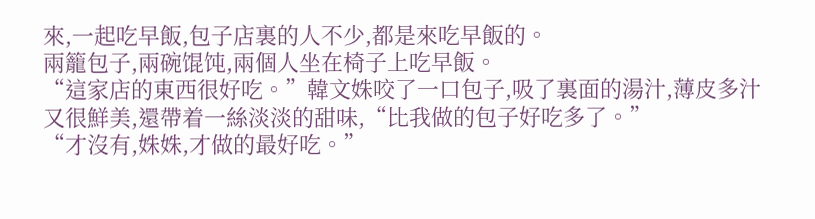來,一起吃早飯,包子店裏的人不少,都是來吃早飯的。
兩籠包子,兩碗馄饨,兩個人坐在椅子上吃早飯。
“這家店的東西很好吃。”韓文姝咬了一口包子,吸了裏面的湯汁,薄皮多汁又很鮮美,還帶着一絲淡淡的甜味,“比我做的包子好吃多了。”
“才沒有,姝姝,才做的最好吃。”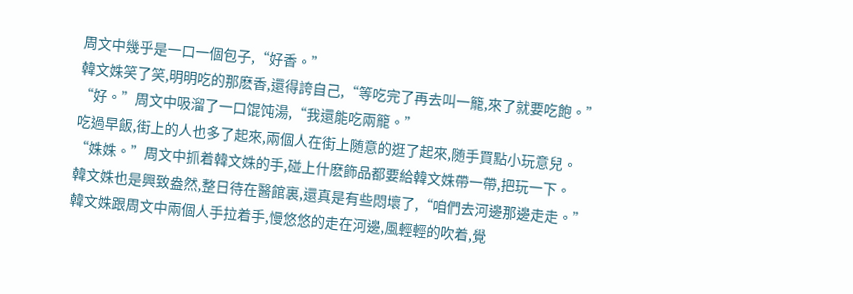周文中幾乎是一口一個包子,“好香。”
韓文姝笑了笑,明明吃的那麽香,還得誇自己,“等吃完了再去叫一籠,來了就要吃飽。”
“好。”周文中吸溜了一口馄饨湯,“我還能吃兩籠。”
吃過早飯,街上的人也多了起來,兩個人在街上随意的逛了起來,随手買點小玩意兒。
“姝姝。”周文中抓着韓文姝的手,碰上什麽飾品都要給韓文姝帶一帶,把玩一下。
韓文姝也是興致盎然,整日待在醫館裏,還真是有些悶壞了,“咱們去河邊那邊走走。”
韓文姝跟周文中兩個人手拉着手,慢悠悠的走在河邊,風輕輕的吹着,覺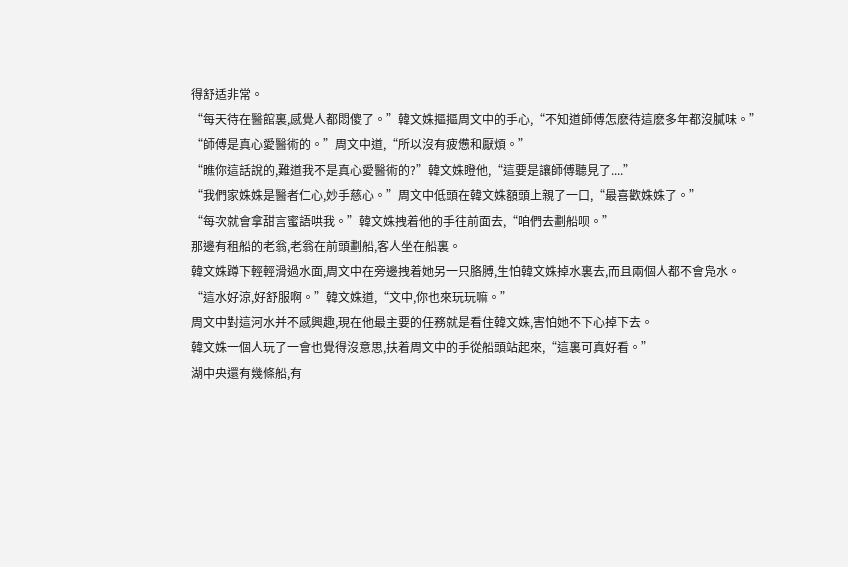得舒适非常。
“每天待在醫館裏,感覺人都悶傻了。”韓文姝摳摳周文中的手心,“不知道師傅怎麽待這麽多年都沒膩味。”
“師傅是真心愛醫術的。”周文中道,“所以沒有疲憊和厭煩。”
“瞧你這話說的,難道我不是真心愛醫術的?”韓文姝瞪他,“這要是讓師傅聽見了....”
“我們家姝姝是醫者仁心,妙手慈心。”周文中低頭在韓文姝額頭上親了一口,“最喜歡姝姝了。”
“每次就會拿甜言蜜語哄我。”韓文姝拽着他的手往前面去,“咱們去劃船呗。”
那邊有租船的老翁,老翁在前頭劃船,客人坐在船裏。
韓文姝蹲下輕輕滑過水面,周文中在旁邊拽着她另一只胳膊,生怕韓文姝掉水裏去,而且兩個人都不會凫水。
“這水好涼,好舒服啊。”韓文姝道,“文中,你也來玩玩嘛。”
周文中對這河水并不感興趣,現在他最主要的任務就是看住韓文姝,害怕她不下心掉下去。
韓文姝一個人玩了一會也覺得沒意思,扶着周文中的手從船頭站起來,“這裏可真好看。”
湖中央還有幾條船,有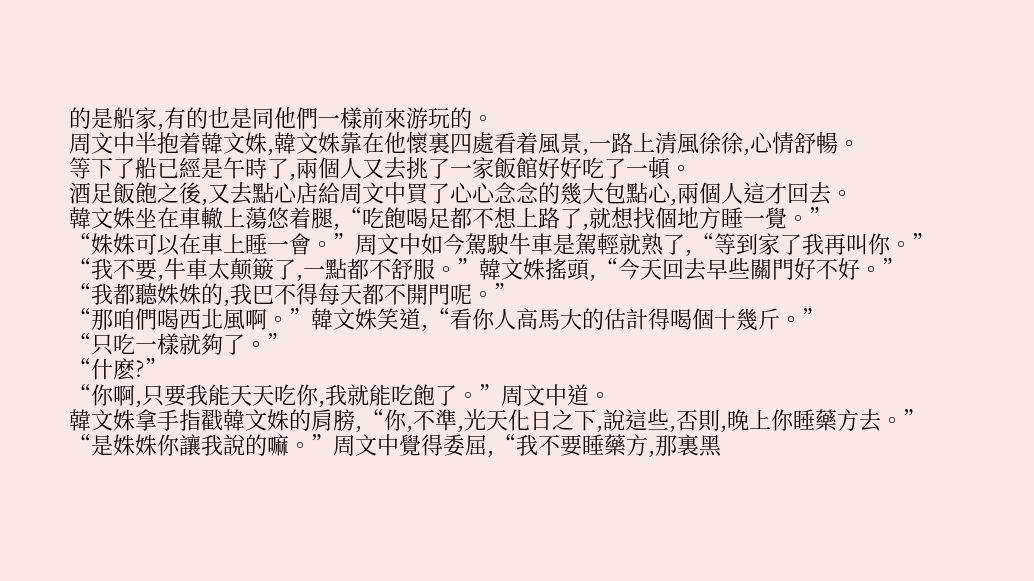的是船家,有的也是同他們一樣前來游玩的。
周文中半抱着韓文姝,韓文姝靠在他懷裏四處看着風景,一路上清風徐徐,心情舒暢。
等下了船已經是午時了,兩個人又去挑了一家飯館好好吃了一頓。
酒足飯飽之後,又去點心店給周文中買了心心念念的幾大包點心,兩個人這才回去。
韓文姝坐在車轍上蕩悠着腿,“吃飽喝足都不想上路了,就想找個地方睡一覺。”
“姝姝可以在車上睡一會。”周文中如今駕駛牛車是駕輕就熟了,“等到家了我再叫你。”
“我不要,牛車太颠簸了,一點都不舒服。”韓文姝搖頭,“今天回去早些關門好不好。”
“我都聽姝姝的,我巴不得每天都不開門呢。”
“那咱們喝西北風啊。”韓文姝笑道,“看你人高馬大的估計得喝個十幾斤。”
“只吃一樣就夠了。”
“什麽?”
“你啊,只要我能天天吃你,我就能吃飽了。”周文中道。
韓文姝拿手指戳韓文姝的肩膀,“你,不準,光天化日之下,說這些,否則,晚上你睡藥方去。”
“是姝姝你讓我說的嘛。”周文中覺得委屈,“我不要睡藥方,那裏黑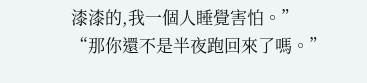漆漆的,我一個人睡覺害怕。”
“那你還不是半夜跑回來了嗎。”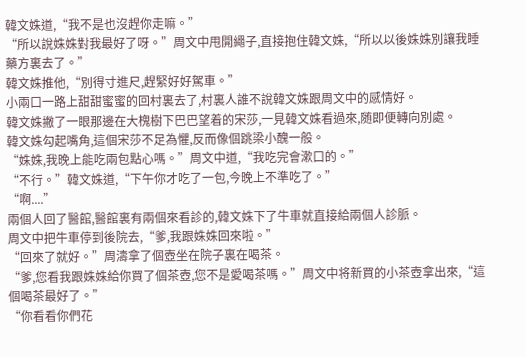韓文姝道,“我不是也沒趕你走嘛。”
“所以說姝姝對我最好了呀。”周文中甩開繩子,直接抱住韓文姝,“所以以後姝姝別讓我睡藥方裏去了。”
韓文姝推他,“別得寸進尺,趕緊好好駕車。”
小兩口一路上甜甜蜜蜜的回村裏去了,村裏人誰不說韓文姝跟周文中的感情好。
韓文姝撇了一眼那邊在大槐樹下巴巴望着的宋莎,一見韓文姝看過來,随即便轉向別處。
韓文姝勾起嘴角,這個宋莎不足為懼,反而像個跳梁小醜一般。
“姝姝,我晚上能吃兩包點心嗎。”周文中道,“我吃完會漱口的。”
“不行。”韓文姝道,“下午你才吃了一包,今晚上不準吃了。”
“啊....”
兩個人回了醫館,醫館裏有兩個來看診的,韓文姝下了牛車就直接給兩個人診脈。
周文中把牛車停到後院去,“爹,我跟姝姝回來啦。”
“回來了就好。”周濤拿了個壺坐在院子裏在喝茶。
“爹,您看我跟姝姝給你買了個茶壺,您不是愛喝茶嗎。”周文中将新買的小茶壺拿出來,“這個喝茶最好了。”
“你看看你們花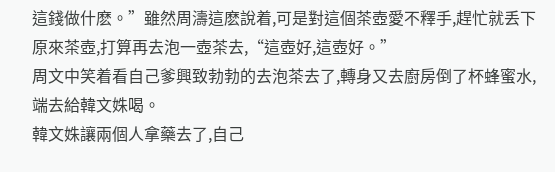這錢做什麽。”雖然周濤這麽說着,可是對這個茶壺愛不釋手,趕忙就丢下原來茶壺,打算再去泡一壺茶去,“這壺好,這壺好。”
周文中笑着看自己爹興致勃勃的去泡茶去了,轉身又去廚房倒了杯蜂蜜水,端去給韓文姝喝。
韓文姝讓兩個人拿藥去了,自己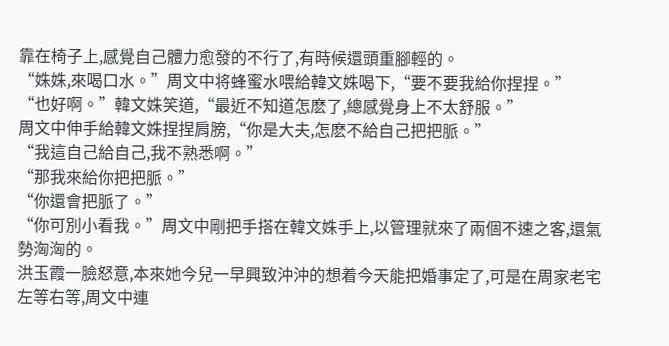靠在椅子上,感覺自己體力愈發的不行了,有時候還頭重腳輕的。
“姝姝,來喝口水。”周文中将蜂蜜水喂給韓文姝喝下,“要不要我給你捏捏。”
“也好啊。”韓文姝笑道,“最近不知道怎麽了,總感覺身上不太舒服。”
周文中伸手給韓文姝捏捏肩膀,“你是大夫,怎麽不給自己把把脈。”
“我這自己給自己,我不熟悉啊。”
“那我來給你把把脈。”
“你還會把脈了。”
“你可別小看我。”周文中剛把手搭在韓文姝手上,以管理就來了兩個不速之客,還氣勢洶洶的。
洪玉霞一臉怒意,本來她今兒一早興致沖沖的想着今天能把婚事定了,可是在周家老宅左等右等,周文中連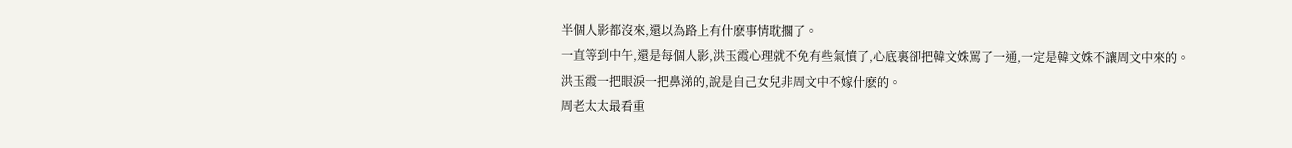半個人影都沒來,還以為路上有什麽事情耽擱了。
一直等到中午,還是每個人影,洪玉霞心理就不免有些氣憤了,心底裏卻把韓文姝罵了一通,一定是韓文姝不讓周文中來的。
洪玉霞一把眼淚一把鼻涕的,說是自己女兒非周文中不嫁什麽的。
周老太太最看重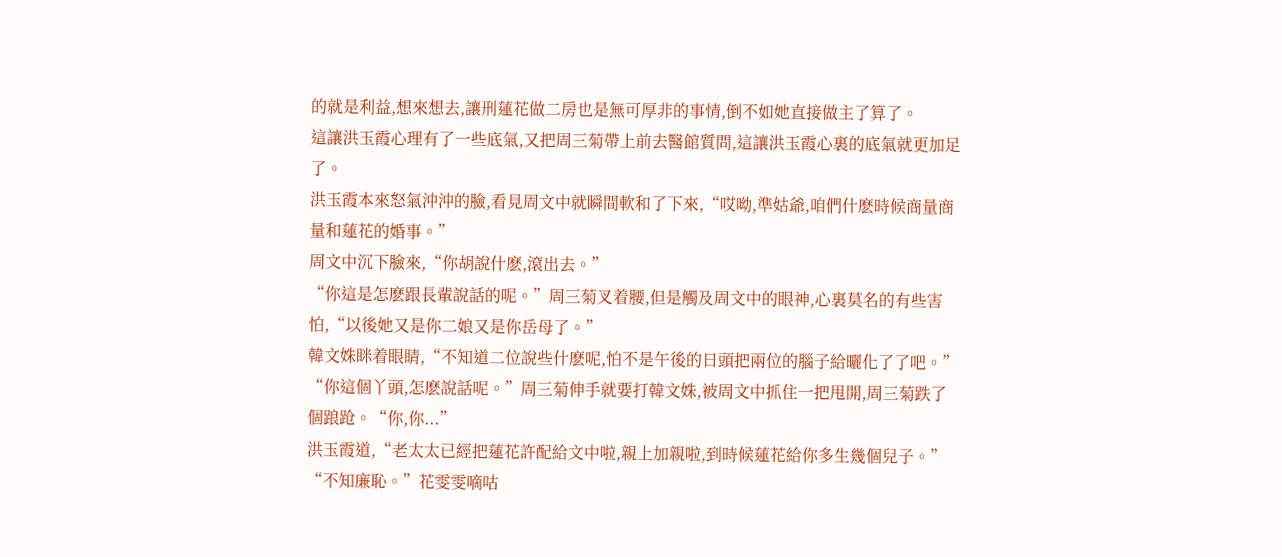的就是利益,想來想去,讓刑蓮花做二房也是無可厚非的事情,倒不如她直接做主了算了。
這讓洪玉霞心理有了一些底氣,又把周三菊帶上前去醫館質問,這讓洪玉霞心裏的底氣就更加足了。
洪玉霞本來怒氣沖沖的臉,看見周文中就瞬間軟和了下來,“哎呦,準姑爺,咱們什麽時候商量商量和蓮花的婚事。”
周文中沉下臉來,“你胡說什麽,滾出去。”
“你這是怎麽跟長輩說話的呢。”周三菊叉着腰,但是觸及周文中的眼神,心裏莫名的有些害怕,“以後她又是你二娘又是你岳母了。”
韓文姝眯着眼睛,“不知道二位說些什麽呢,怕不是午後的日頭把兩位的腦子給曬化了了吧。”
“你這個丫頭,怎麽說話呢。”周三菊伸手就要打韓文姝,被周文中抓住一把甩開,周三菊跌了個踉跄。“你,你...”
洪玉霞道,“老太太已經把蓮花許配給文中啦,親上加親啦,到時候蓮花給你多生幾個兒子。”
“不知廉恥。”花雯雯嘀咕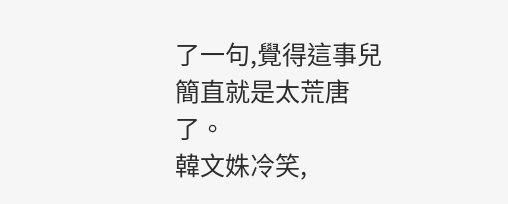了一句,覺得這事兒簡直就是太荒唐了。
韓文姝冷笑,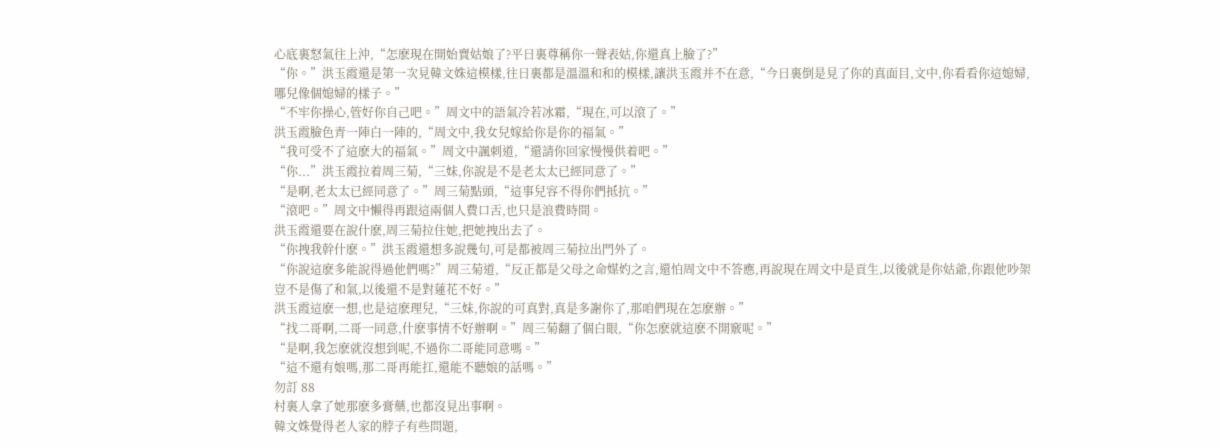心底裏怒氣往上沖,“怎麽現在開始賣姑娘了?平日裏尊稱你一聲表姑,你還真上臉了?”
“你。”洪玉霞還是第一次見韓文姝這模樣,往日裏都是溫溫和和的模樣,讓洪玉霞并不在意,“今日裏倒是見了你的真面目,文中,你看看你這媳婦,哪兒像個媳婦的樣子。”
“不牢你操心,管好你自己吧。”周文中的語氣冷若冰霜,“現在,可以滾了。”
洪玉霞臉色青一陣白一陣的,“周文中,我女兒嫁給你是你的福氣。”
“我可受不了這麽大的福氣。”周文中諷刺道,“還請你回家慢慢供着吧。”
“你...”洪玉霞拉着周三菊,“三妹,你說是不是老太太已經同意了。”
“是啊,老太太已經同意了。”周三菊點頭,“這事兒容不得你們抵抗。”
“滾吧。”周文中懶得再跟這兩個人費口舌,也只是浪費時間。
洪玉霞還要在說什麽,周三菊拉住她,把她拽出去了。
“你拽我幹什麽。”洪玉霞還想多說幾句,可是都被周三菊拉出門外了。
“你說這麽多能說得過他們嗎?”周三菊道,“反正都是父母之命媒妁之言,還怕周文中不答應,再說現在周文中是貢生,以後就是你姑爺,你跟他吵架豈不是傷了和氣,以後還不是對蓮花不好。”
洪玉霞這麽一想,也是這麽理兒,“三妹,你說的可真對,真是多謝你了,那咱們現在怎麽辦。”
“找二哥啊,二哥一同意,什麽事情不好辦啊。”周三菊翻了個白眼,“你怎麽就這麽不開竅呢。”
“是啊,我怎麽就沒想到呢,不過你二哥能同意嗎。”
“這不還有娘嗎,那二哥再能扛,還能不聽娘的話嗎。”
勿訂 88
村裏人拿了她那麽多膏藥,也都沒見出事啊。
韓文姝覺得老人家的脖子有些問題,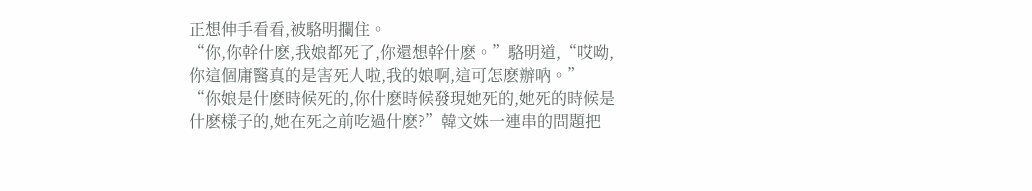正想伸手看看,被駱明攔住。
“你,你幹什麽,我娘都死了,你還想幹什麽。”駱明道,“哎呦,你這個庸醫真的是害死人啦,我的娘啊,這可怎麽辦吶。”
“你娘是什麽時候死的,你什麽時候發現她死的,她死的時候是什麽樣子的,她在死之前吃過什麽?”韓文姝一連串的問題把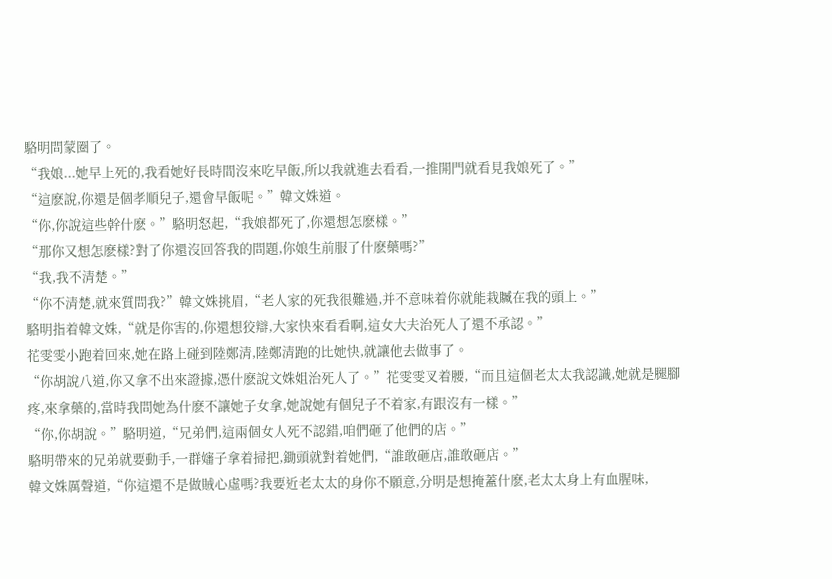駱明問蒙圈了。
“我娘...她早上死的,我看她好長時間沒來吃早飯,所以我就進去看看,一推開門就看見我娘死了。”
“這麽說,你還是個孝順兒子,還會早飯呢。”韓文姝道。
“你,你說這些幹什麽。”駱明怒起,“我娘都死了,你還想怎麽樣。”
“那你又想怎麽樣?對了你還沒回答我的問題,你娘生前服了什麽藥嗎?”
“我,我不清楚。”
“你不清楚,就來質問我?”韓文姝挑眉,“老人家的死我很難過,并不意味着你就能栽贓在我的頭上。”
駱明指着韓文姝,“就是你害的,你還想狡辯,大家快來看看啊,這女大夫治死人了還不承認。”
花雯雯小跑着回來,她在路上碰到陸鄭清,陸鄭清跑的比她快,就讓他去做事了。
“你胡說八道,你又拿不出來證據,憑什麽說文姝姐治死人了。”花雯雯叉着腰,“而且這個老太太我認識,她就是腿腳疼,來拿藥的,當時我問她為什麽不讓她子女拿,她說她有個兒子不着家,有跟沒有一樣。”
“你,你胡說。”駱明道,“兄弟們,這兩個女人死不認錯,咱們砸了他們的店。”
駱明帶來的兄弟就要動手,一群嬸子拿着掃把,鋤頭就對着她們,“誰敢砸店,誰敢砸店。”
韓文姝厲聲道,“你這還不是做賊心虛嗎?我要近老太太的身你不願意,分明是想掩蓋什麽,老太太身上有血腥味,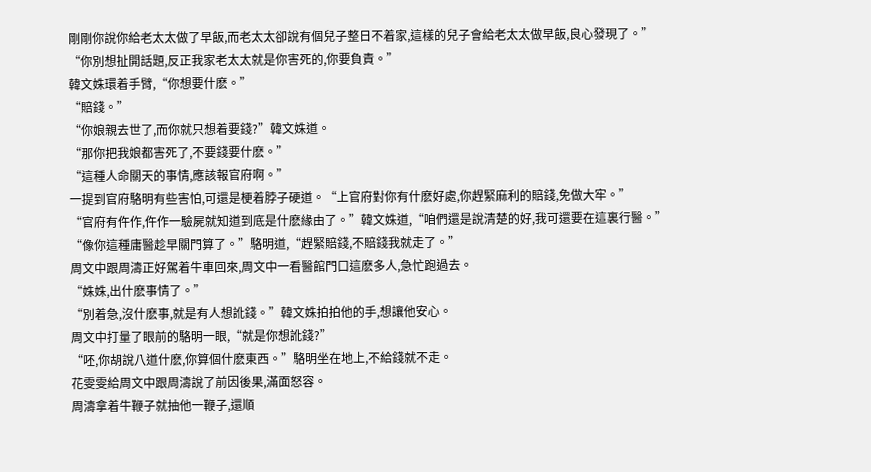剛剛你說你給老太太做了早飯,而老太太卻說有個兒子整日不着家,這樣的兒子會給老太太做早飯,良心發現了。”
“你別想扯開話題,反正我家老太太就是你害死的,你要負責。”
韓文姝環着手臂,“你想要什麽。”
“賠錢。”
“你娘親去世了,而你就只想着要錢?”韓文姝道。
“那你把我娘都害死了,不要錢要什麽。”
“這種人命關天的事情,應該報官府啊。”
一提到官府駱明有些害怕,可還是梗着脖子硬道。“上官府對你有什麽好處,你趕緊麻利的賠錢,免做大牢。”
“官府有仵作,仵作一驗屍就知道到底是什麽緣由了。”韓文姝道,“咱們還是說清楚的好,我可還要在這裏行醫。”
“像你這種庸醫趁早關門算了。”駱明道,“趕緊賠錢,不賠錢我就走了。”
周文中跟周濤正好駕着牛車回來,周文中一看醫館門口這麽多人,急忙跑過去。
“姝姝,出什麽事情了。”
“別着急,沒什麽事,就是有人想訛錢。”韓文姝拍拍他的手,想讓他安心。
周文中打量了眼前的駱明一眼,“就是你想訛錢?”
“呸,你胡說八道什麽,你算個什麽東西。”駱明坐在地上,不給錢就不走。
花雯雯給周文中跟周濤說了前因後果,滿面怒容。
周濤拿着牛鞭子就抽他一鞭子,還順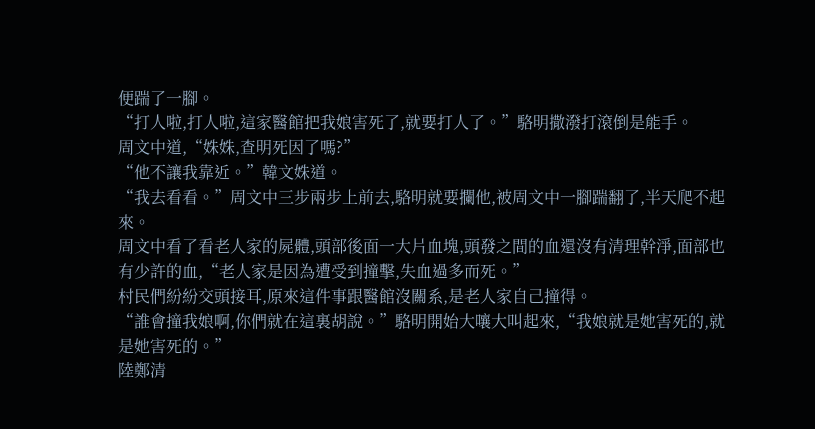便踹了一腳。
“打人啦,打人啦,這家醫館把我娘害死了,就要打人了。”駱明撒潑打滾倒是能手。
周文中道,“姝姝,查明死因了嗎?”
“他不讓我靠近。”韓文姝道。
“我去看看。”周文中三步兩步上前去,駱明就要攔他,被周文中一腳踹翻了,半天爬不起來。
周文中看了看老人家的屍體,頭部後面一大片血塊,頭發之間的血還沒有清理幹淨,面部也有少許的血,“老人家是因為遭受到撞擊,失血過多而死。”
村民們紛紛交頭接耳,原來這件事跟醫館沒關系,是老人家自己撞得。
“誰會撞我娘啊,你們就在這裏胡說。”駱明開始大嚷大叫起來,“我娘就是她害死的,就是她害死的。”
陸鄭清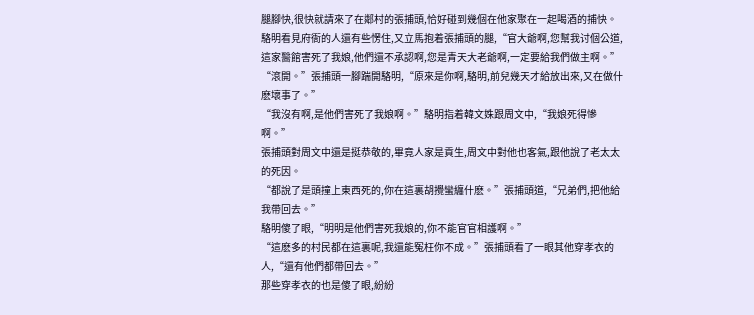腿腳快,很快就請來了在鄰村的張捕頭,恰好碰到幾個在他家聚在一起喝酒的捕快。
駱明看見府衙的人還有些愣住,又立馬抱着張捕頭的腿,“官大爺啊,您幫我讨個公道,這家醫館害死了我娘,他們還不承認啊,您是青天大老爺啊,一定要給我們做主啊。”
“滾開。”張捕頭一腳踹開駱明,“原來是你啊,駱明,前兒幾天才給放出來,又在做什麽壞事了。”
“我沒有啊,是他們害死了我娘啊。”駱明指着韓文姝跟周文中,“我娘死得慘啊。”
張捕頭對周文中還是挺恭敬的,畢竟人家是貢生,周文中對他也客氣,跟他說了老太太的死因。
“都說了是頭撞上東西死的,你在這裏胡攪蠻纏什麽。”張捕頭道,“兄弟們,把他給我帶回去。”
駱明傻了眼,“明明是他們害死我娘的,你不能官官相護啊。”
“這麽多的村民都在這裏呢,我還能冤枉你不成。”張捕頭看了一眼其他穿孝衣的人,“還有他們都帶回去。”
那些穿孝衣的也是傻了眼,紛紛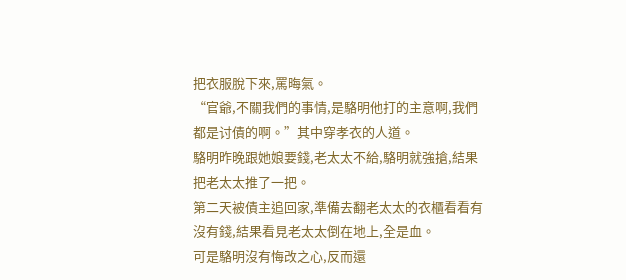把衣服脫下來,罵晦氣。
“官爺,不關我們的事情,是駱明他打的主意啊,我們都是讨債的啊。”其中穿孝衣的人道。
駱明昨晚跟她娘要錢,老太太不給,駱明就強搶,結果把老太太推了一把。
第二天被債主追回家,準備去翻老太太的衣櫃看看有沒有錢,結果看見老太太倒在地上,全是血。
可是駱明沒有悔改之心,反而還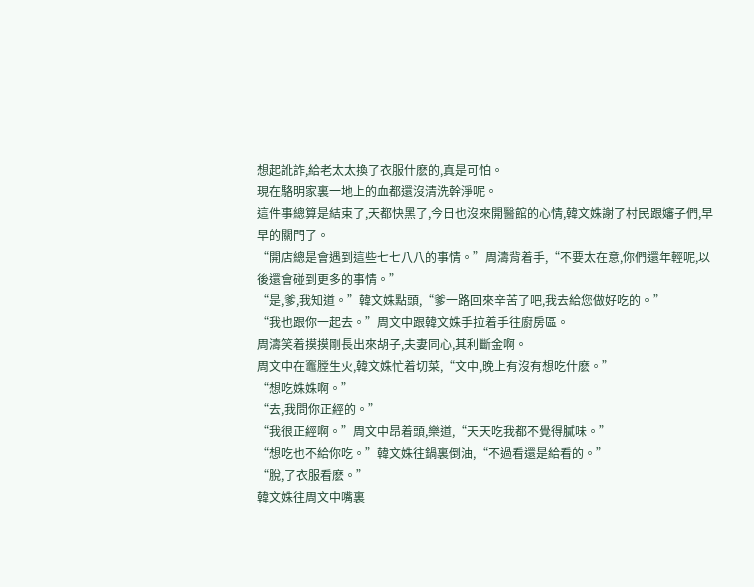想起訛詐,給老太太換了衣服什麽的,真是可怕。
現在駱明家裏一地上的血都還沒清洗幹淨呢。
這件事總算是結束了,天都快黑了,今日也沒來開醫館的心情,韓文姝謝了村民跟嬸子們,早早的關門了。
“開店總是會遇到這些七七八八的事情。”周濤背着手,“不要太在意,你們還年輕呢,以後還會碰到更多的事情。”
“是,爹,我知道。”韓文姝點頭,“爹一路回來辛苦了吧,我去給您做好吃的。”
“我也跟你一起去。”周文中跟韓文姝手拉着手往廚房區。
周濤笑着摸摸剛長出來胡子,夫妻同心,其利斷金啊。
周文中在竈膛生火,韓文姝忙着切菜,“文中,晚上有沒有想吃什麽。”
“想吃姝姝啊。”
“去,我問你正經的。”
“我很正經啊。”周文中昂着頭,樂道,“天天吃我都不覺得膩味。”
“想吃也不給你吃。”韓文姝往鍋裏倒油,“不過看還是給看的。”
“脫,了衣服看麽。”
韓文姝往周文中嘴裏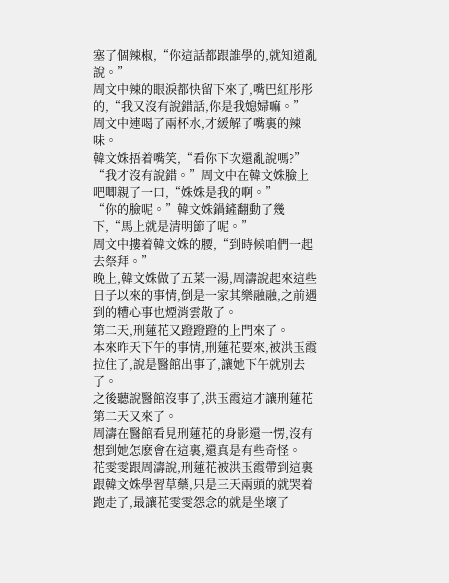塞了個辣椒,“你這話都跟誰學的,就知道亂說。”
周文中辣的眼淚都快留下來了,嘴巴紅彤彤的,“我又沒有說錯話,你是我媳婦嘛。”
周文中連喝了兩杯水,才緩解了嘴裏的辣味。
韓文姝捂着嘴笑,“看你下次還亂說嗎?”
“我才沒有說錯。”周文中在韓文姝臉上吧唧親了一口,“姝姝是我的啊。”
“你的臉呢。”韓文姝鍋鏟翻動了幾下,“馬上就是清明節了呢。”
周文中摟着韓文姝的腰,“到時候咱們一起去祭拜。”
晚上,韓文姝做了五菜一湯,周濤說起來這些日子以來的事情,倒是一家其樂融融,之前遇到的糟心事也煙消雲散了。
第二天,刑蓮花又蹬蹬蹬的上門來了。
本來昨天下午的事情,刑蓮花要來,被洪玉霞拉住了,說是醫館出事了,讓她下午就別去了。
之後聽說醫館沒事了,洪玉霞這才讓刑蓮花第二天又來了。
周濤在醫館看見刑蓮花的身影還一愣,沒有想到她怎麽會在這裏,還真是有些奇怪。
花雯雯跟周濤說,刑蓮花被洪玉霞帶到這裏跟韓文姝學習草藥,只是三天兩頭的就哭着跑走了,最讓花雯雯怨念的就是坐壞了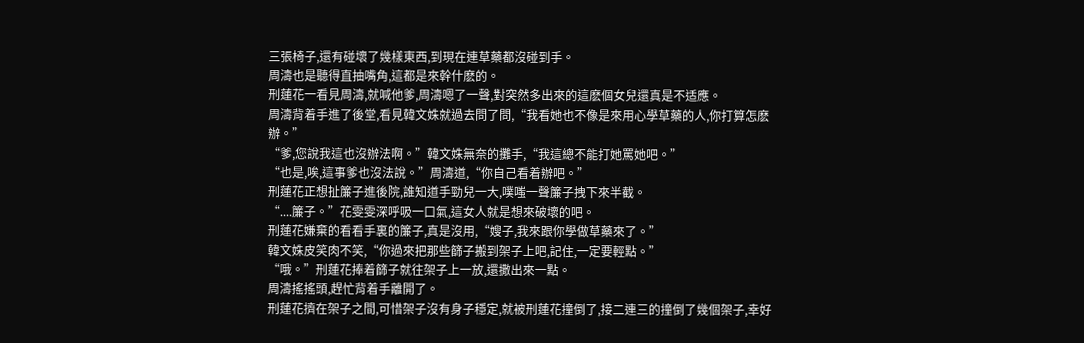三張椅子,還有碰壞了幾樣東西,到現在連草藥都沒碰到手。
周濤也是聽得直抽嘴角,這都是來幹什麽的。
刑蓮花一看見周濤,就喊他爹,周濤嗯了一聲,對突然多出來的這麽個女兒還真是不适應。
周濤背着手進了後堂,看見韓文姝就過去問了問,“我看她也不像是來用心學草藥的人,你打算怎麽辦。”
“爹,您說我這也沒辦法啊。”韓文姝無奈的攤手,“我這總不能打她罵她吧。”
“也是,唉,這事爹也沒法說。”周濤道,“你自己看着辦吧。”
刑蓮花正想扯簾子進後院,誰知道手勁兒一大,噗嗤一聲簾子拽下來半截。
“....簾子。”花雯雯深呼吸一口氣,這女人就是想來破壞的吧。
刑蓮花嫌棄的看看手裏的簾子,真是沒用,“嫂子,我來跟你學做草藥來了。”
韓文姝皮笑肉不笑,“你過來把那些篩子搬到架子上吧,記住,一定要輕點。”
“哦。”刑蓮花捧着篩子就往架子上一放,還撒出來一點。
周濤搖搖頭,趕忙背着手離開了。
刑蓮花擠在架子之間,可惜架子沒有身子穩定,就被刑蓮花撞倒了,接二連三的撞倒了幾個架子,幸好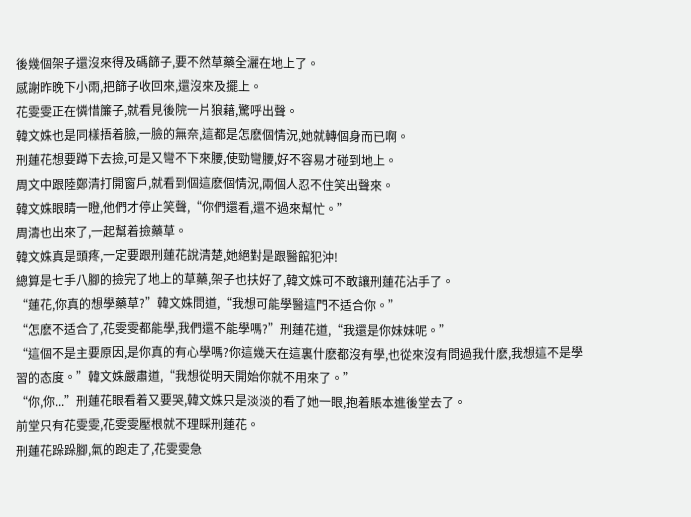後幾個架子還沒來得及碼篩子,要不然草藥全灑在地上了。
感謝昨晚下小雨,把篩子收回來,還沒來及擺上。
花雯雯正在憐惜簾子,就看見後院一片狼藉,驚呼出聲。
韓文姝也是同樣捂着臉,一臉的無奈,這都是怎麽個情況,她就轉個身而已啊。
刑蓮花想要蹲下去撿,可是又彎不下來腰,使勁彎腰,好不容易才碰到地上。
周文中跟陸鄭清打開窗戶,就看到個這麽個情況,兩個人忍不住笑出聲來。
韓文姝眼睛一瞪,他們才停止笑聲,“你們還看,還不過來幫忙。”
周濤也出來了,一起幫着撿藥草。
韓文姝真是頭疼,一定要跟刑蓮花說清楚,她絕對是跟醫館犯沖!
總算是七手八腳的撿完了地上的草藥,架子也扶好了,韓文姝可不敢讓刑蓮花沾手了。
“蓮花,你真的想學藥草?”韓文姝問道,“我想可能學醫這門不适合你。”
“怎麽不适合了,花雯雯都能學,我們還不能學嗎?”刑蓮花道,“我還是你妹妹呢。”
“這個不是主要原因,是你真的有心學嗎?你這幾天在這裏什麽都沒有學,也從來沒有問過我什麽,我想這不是學習的态度。”韓文姝嚴肅道,“我想從明天開始你就不用來了。”
“你,你...”刑蓮花眼看着又要哭,韓文姝只是淡淡的看了她一眼,抱着賬本進後堂去了。
前堂只有花雯雯,花雯雯壓根就不理睬刑蓮花。
刑蓮花跺跺腳,氣的跑走了,花雯雯急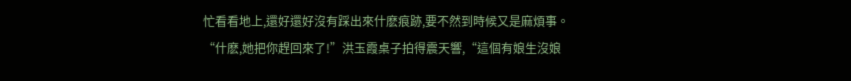忙看看地上,還好還好沒有踩出來什麽痕跡,要不然到時候又是麻煩事。
“什麽,她把你趕回來了!”洪玉霞桌子拍得震天響,“這個有娘生沒娘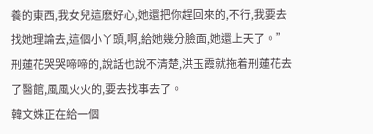養的東西,我女兒這麽好心,她還把你趕回來的,不行,我要去找她理論去,這個小丫頭,啊,給她幾分臉面,她還上天了。”
刑蓮花哭哭啼啼的,說話也說不清楚,洪玉霞就拖着刑蓮花去了醫館,風風火火的,要去找事去了。
韓文姝正在給一個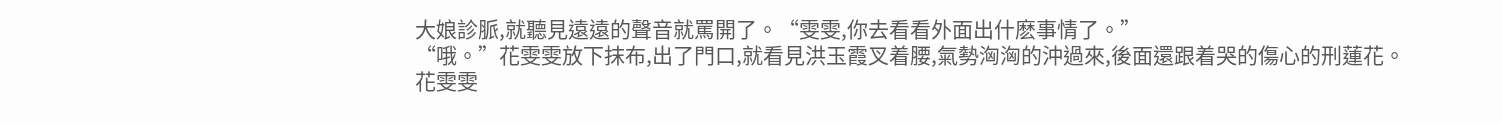大娘診脈,就聽見遠遠的聲音就罵開了。“雯雯,你去看看外面出什麽事情了。”
“哦。”花雯雯放下抹布,出了門口,就看見洪玉霞叉着腰,氣勢洶洶的沖過來,後面還跟着哭的傷心的刑蓮花。
花雯雯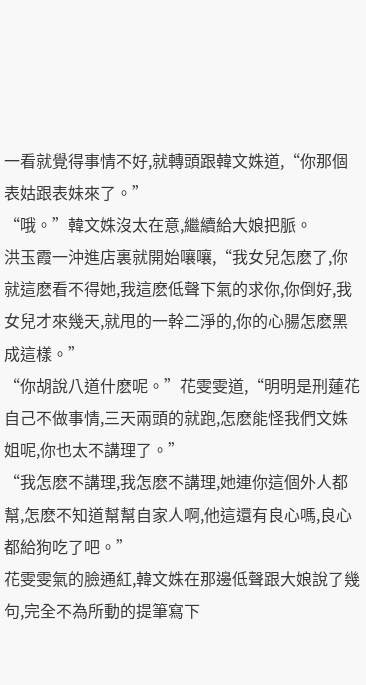一看就覺得事情不好,就轉頭跟韓文姝道,“你那個表姑跟表妹來了。”
“哦。”韓文姝沒太在意,繼續給大娘把脈。
洪玉霞一沖進店裏就開始嚷嚷,“我女兒怎麽了,你就這麽看不得她,我這麽低聲下氣的求你,你倒好,我女兒才來幾天,就甩的一幹二淨的,你的心腸怎麽黑成這樣。”
“你胡說八道什麽呢。”花雯雯道,“明明是刑蓮花自己不做事情,三天兩頭的就跑,怎麽能怪我們文姝姐呢,你也太不講理了。”
“我怎麽不講理,我怎麽不講理,她連你這個外人都幫,怎麽不知道幫幫自家人啊,他這還有良心嗎,良心都給狗吃了吧。”
花雯雯氣的臉通紅,韓文姝在那邊低聲跟大娘說了幾句,完全不為所動的提筆寫下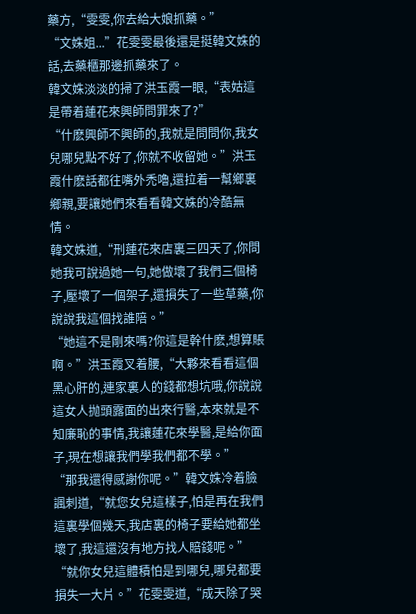藥方,“雯雯,你去給大娘抓藥。”
“文姝姐...”花雯雯最後還是挺韓文姝的話,去藥櫃那邊抓藥來了。
韓文姝淡淡的掃了洪玉霞一眼,“表姑這是帶着蓮花來興師問罪來了?”
“什麽興師不興師的,我就是問問你,我女兒哪兒點不好了,你就不收留她。”洪玉霞什麽話都往嘴外禿嚕,還拉着一幫鄉裏鄉親,要讓她們來看看韓文姝的冷酷無情。
韓文姝道,“刑蓮花來店裏三四天了,你問她我可說過她一句,她做壞了我們三個椅子,壓壞了一個架子,還損失了一些草藥,你說說我這個找誰陪。”
“她這不是剛來嗎?你這是幹什麽,想算賬啊。”洪玉霞叉着腰,“大夥來看看這個黑心肝的,連家裏人的錢都想坑哦,你說說這女人抛頭露面的出來行醫,本來就是不知廉恥的事情,我讓蓮花來學醫,是給你面子,現在想讓我們學我們都不學。”
“那我還得感謝你呢。”韓文姝冷着臉諷刺道,“就您女兒這樣子,怕是再在我們這裏學個幾天,我店裏的椅子要給她都坐壞了,我這還沒有地方找人賠錢呢。”
“就你女兒這體積怕是到哪兒,哪兒都要損失一大片。”花雯雯道,“成天除了哭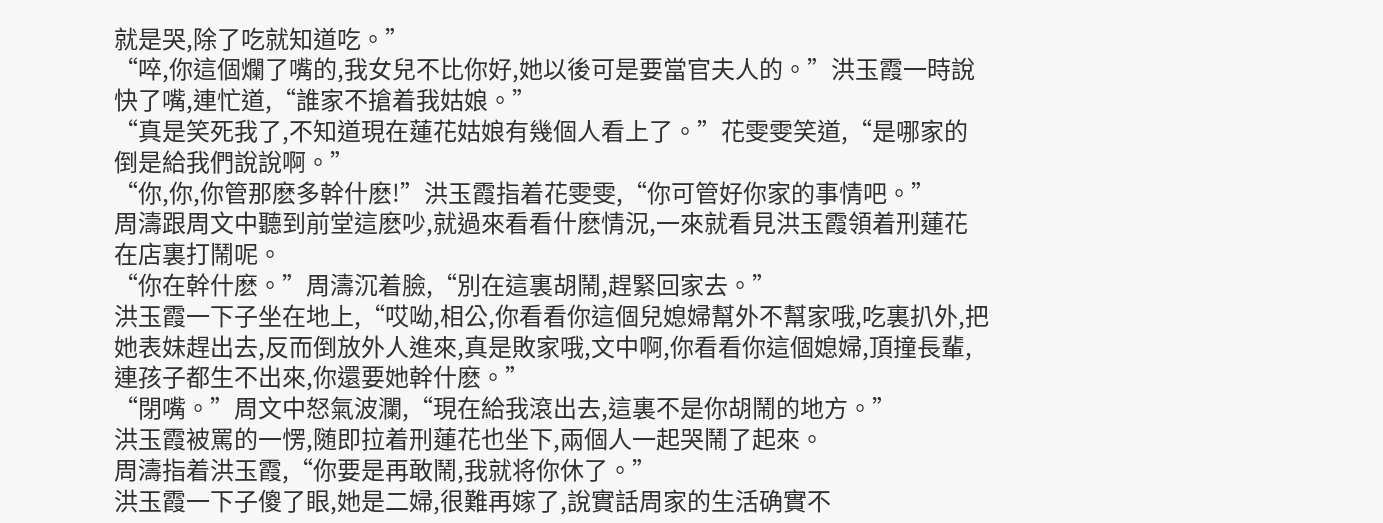就是哭,除了吃就知道吃。”
“啐,你這個爛了嘴的,我女兒不比你好,她以後可是要當官夫人的。”洪玉霞一時說快了嘴,連忙道,“誰家不搶着我姑娘。”
“真是笑死我了,不知道現在蓮花姑娘有幾個人看上了。”花雯雯笑道,“是哪家的倒是給我們說說啊。”
“你,你,你管那麽多幹什麽!”洪玉霞指着花雯雯,“你可管好你家的事情吧。”
周濤跟周文中聽到前堂這麽吵,就過來看看什麽情況,一來就看見洪玉霞領着刑蓮花在店裏打鬧呢。
“你在幹什麽。”周濤沉着臉,“別在這裏胡鬧,趕緊回家去。”
洪玉霞一下子坐在地上,“哎呦,相公,你看看你這個兒媳婦幫外不幫家哦,吃裏扒外,把她表妹趕出去,反而倒放外人進來,真是敗家哦,文中啊,你看看你這個媳婦,頂撞長輩,連孩子都生不出來,你還要她幹什麽。”
“閉嘴。”周文中怒氣波瀾,“現在給我滾出去,這裏不是你胡鬧的地方。”
洪玉霞被罵的一愣,随即拉着刑蓮花也坐下,兩個人一起哭鬧了起來。
周濤指着洪玉霞,“你要是再敢鬧,我就将你休了。”
洪玉霞一下子傻了眼,她是二婦,很難再嫁了,說實話周家的生活确實不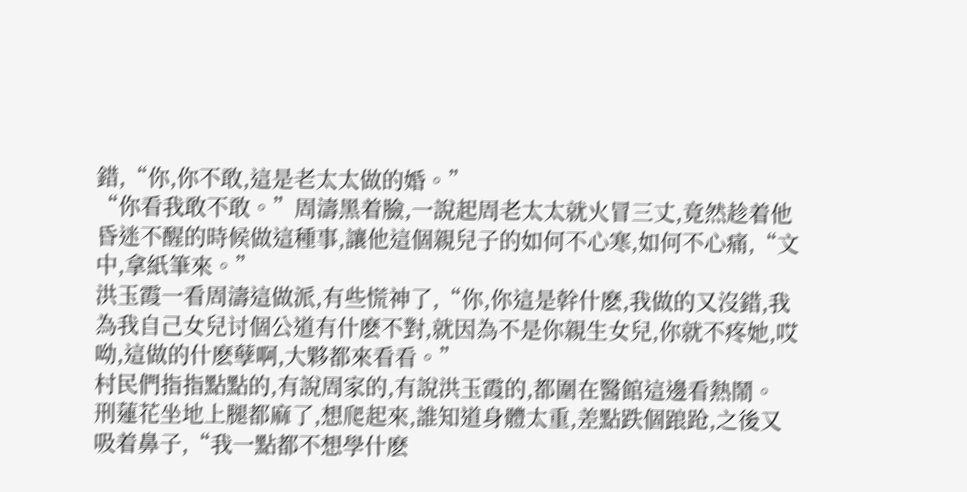錯,“你,你不敢,這是老太太做的婚。”
“你看我敢不敢。”周濤黑着臉,一說起周老太太就火冒三丈,竟然趁着他昏迷不醒的時候做這種事,讓他這個親兒子的如何不心寒,如何不心痛,“文中,拿紙筆來。”
洪玉霞一看周濤這做派,有些慌神了,“你,你這是幹什麽,我做的又沒錯,我為我自己女兒讨個公道有什麽不對,就因為不是你親生女兒,你就不疼她,哎呦,這做的什麽孽啊,大夥都來看看。”
村民們指指點點的,有說周家的,有說洪玉霞的,都圍在醫館這邊看熱鬧。
刑蓮花坐地上腿都麻了,想爬起來,誰知道身體太重,差點跌個踉跄,之後又吸着鼻子,“我一點都不想學什麽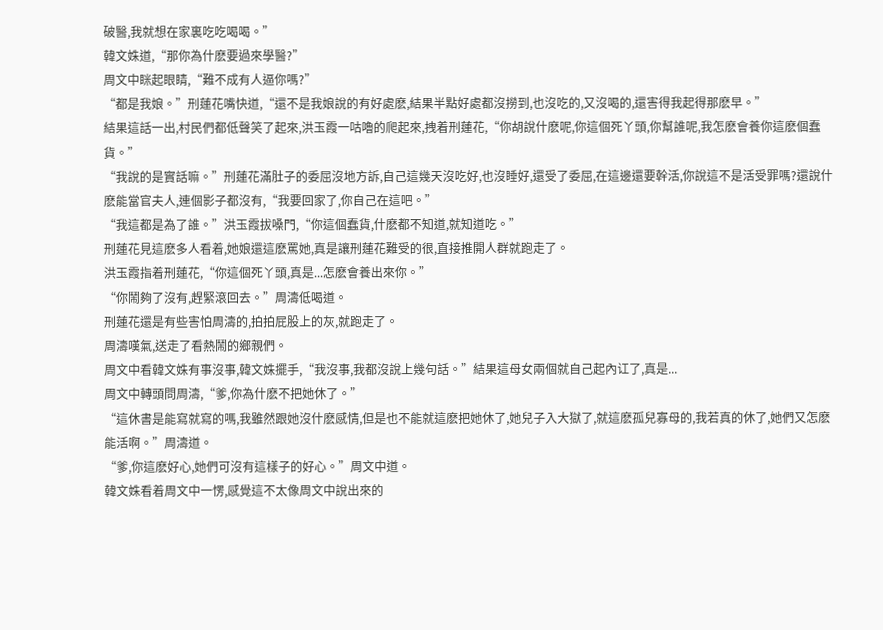破醫,我就想在家裏吃吃喝喝。”
韓文姝道,“那你為什麽要過來學醫?”
周文中眯起眼睛,“難不成有人逼你嗎?”
“都是我娘。”刑蓮花嘴快道,“還不是我娘說的有好處麽,結果半點好處都沒撈到,也沒吃的,又沒喝的,還害得我起得那麽早。”
結果這話一出,村民們都低聲笑了起來,洪玉霞一咕嚕的爬起來,拽着刑蓮花,“你胡說什麽呢,你這個死丫頭,你幫誰呢,我怎麽會養你這麽個蠢貨。”
“我說的是實話嘛。”刑蓮花滿肚子的委屈沒地方訴,自己這幾天沒吃好,也沒睡好,還受了委屈,在這邊還要幹活,你說這不是活受罪嗎?還說什麽能當官夫人,連個影子都沒有,“我要回家了,你自己在這吧。”
“我這都是為了誰。”洪玉霞拔嗓門,“你這個蠢貨,什麽都不知道,就知道吃。”
刑蓮花見這麽多人看着,她娘還這麽罵她,真是讓刑蓮花難受的很,直接推開人群就跑走了。
洪玉霞指着刑蓮花,“你這個死丫頭,真是...怎麽會養出來你。”
“你鬧夠了沒有,趕緊滾回去。”周濤低喝道。
刑蓮花還是有些害怕周濤的,拍拍屁股上的灰,就跑走了。
周濤嘆氣,送走了看熱鬧的鄉親們。
周文中看韓文姝有事沒事,韓文姝擺手,“我沒事,我都沒說上幾句話。”結果這母女兩個就自己起內讧了,真是...
周文中轉頭問周濤,“爹,你為什麽不把她休了。”
“這休書是能寫就寫的嗎,我雖然跟她沒什麽感情,但是也不能就這麽把她休了,她兒子入大獄了,就這麽孤兒寡母的,我若真的休了,她們又怎麽能活啊。”周濤道。
“爹,你這麽好心,她們可沒有這樣子的好心。”周文中道。
韓文姝看着周文中一愣,感覺這不太像周文中說出來的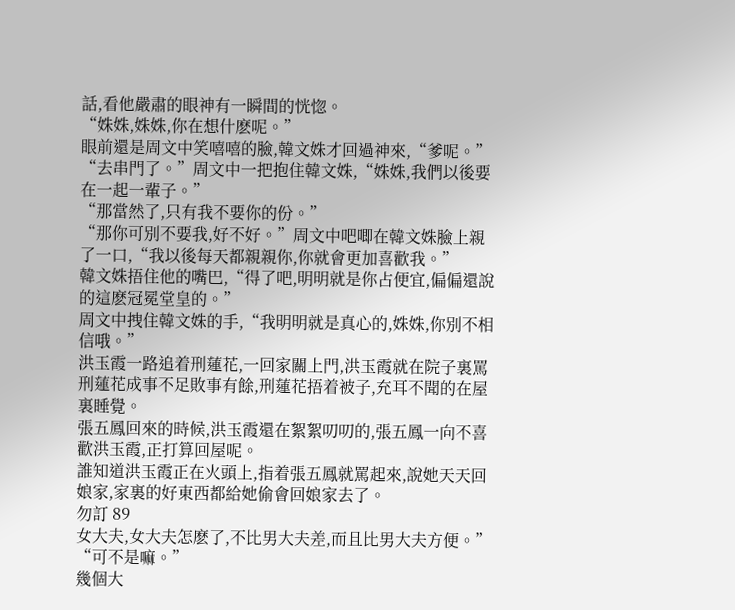話,看他嚴肅的眼神有一瞬間的恍惚。
“姝姝,姝姝,你在想什麽呢。”
眼前還是周文中笑嘻嘻的臉,韓文姝才回過神來,“爹呢。”
“去串門了。”周文中一把抱住韓文姝,“姝姝,我們以後要在一起一輩子。”
“那當然了,只有我不要你的份。”
“那你可別不要我,好不好。”周文中吧唧在韓文姝臉上親了一口,“我以後每天都親親你,你就會更加喜歡我。”
韓文姝捂住他的嘴巴,“得了吧,明明就是你占便宜,偏偏還說的這麽冠冕堂皇的。”
周文中拽住韓文姝的手,“我明明就是真心的,姝姝,你別不相信哦。”
洪玉霞一路追着刑蓮花,一回家關上門,洪玉霞就在院子裏罵刑蓮花成事不足敗事有餘,刑蓮花捂着被子,充耳不聞的在屋裏睡覺。
張五鳳回來的時候,洪玉霞還在絮絮叨叨的,張五鳳一向不喜歡洪玉霞,正打算回屋呢。
誰知道洪玉霞正在火頭上,指着張五鳳就罵起來,說她天天回娘家,家裏的好東西都給她偷會回娘家去了。
勿訂 89
女大夫,女大夫怎麽了,不比男大夫差,而且比男大夫方便。”
“可不是嘛。”
幾個大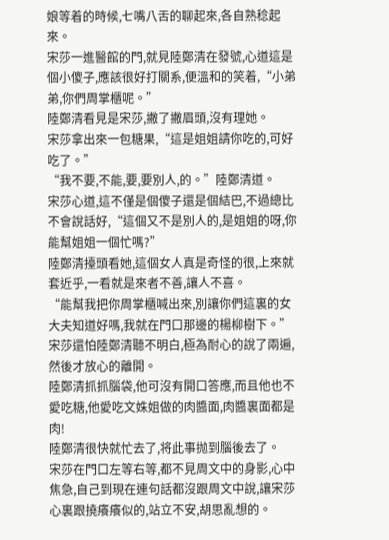娘等着的時候,七嘴八舌的聊起來,各自熟稔起來。
宋莎一進醫館的門,就見陸鄭清在發號,心道這是個小傻子,應該很好打關系,便溫和的笑着,“小弟弟,你們周掌櫃呢。”
陸鄭清看見是宋莎,撇了撇眉頭,沒有理她。
宋莎拿出來一包糖果,“這是姐姐請你吃的,可好吃了。”
“我不要,不能,要,要別人,的。”陸鄭清道。
宋莎心道,這不僅是個傻子還是個結巴,不過總比不會說話好,“這個又不是別人的,是姐姐的呀,你能幫姐姐一個忙嗎?”
陸鄭清擡頭看她,這個女人真是奇怪的很,上來就套近乎,一看就是來者不善,讓人不喜。
“能幫我把你周掌櫃喊出來,別讓你們這裏的女大夫知道好嗎,我就在門口那邊的楊柳樹下。”宋莎還怕陸鄭清聽不明白,極為耐心的說了兩遍,然後才放心的離開。
陸鄭清抓抓腦袋,他可沒有開口答應,而且他也不愛吃糖,他愛吃文姝姐做的肉醬面,肉醬裏面都是肉!
陸鄭清很快就忙去了,将此事抛到腦後去了。
宋莎在門口左等右等,都不見周文中的身影,心中焦急,自己到現在連句話都沒跟周文中說,讓宋莎心裏跟撓癢癢似的,站立不安,胡思亂想的。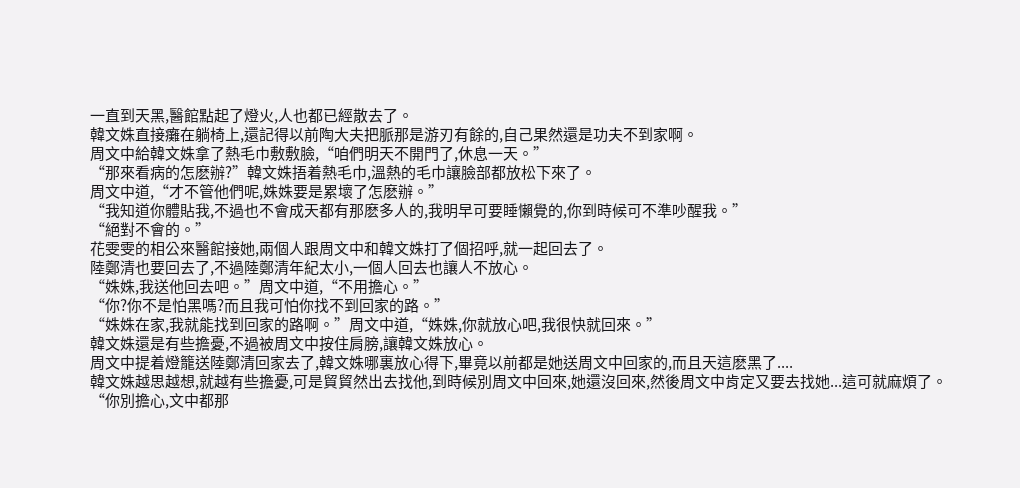一直到天黑,醫館點起了燈火,人也都已經散去了。
韓文姝直接癱在躺椅上,還記得以前陶大夫把脈那是游刃有餘的,自己果然還是功夫不到家啊。
周文中給韓文姝拿了熱毛巾敷敷臉,“咱們明天不開門了,休息一天。”
“那來看病的怎麽辦?”韓文姝捂着熱毛巾,溫熱的毛巾讓臉部都放松下來了。
周文中道,“才不管他們呢,姝姝要是累壞了怎麽辦。”
“我知道你體貼我,不過也不會成天都有那麽多人的,我明早可要睡懶覺的,你到時候可不準吵醒我。”
“絕對不會的。”
花雯雯的相公來醫館接她,兩個人跟周文中和韓文姝打了個招呼,就一起回去了。
陸鄭清也要回去了,不過陸鄭清年紀太小,一個人回去也讓人不放心。
“姝姝,我送他回去吧。”周文中道,“不用擔心。”
“你?你不是怕黑嗎?而且我可怕你找不到回家的路。”
“姝姝在家,我就能找到回家的路啊。”周文中道,“姝姝,你就放心吧,我很快就回來。”
韓文姝還是有些擔憂,不過被周文中按住肩膀,讓韓文姝放心。
周文中提着燈籠送陸鄭清回家去了,韓文姝哪裏放心得下,畢竟以前都是她送周文中回家的,而且天這麽黑了....
韓文姝越思越想,就越有些擔憂,可是貿貿然出去找他,到時候別周文中回來,她還沒回來,然後周文中肯定又要去找她...這可就麻煩了。
“你別擔心,文中都那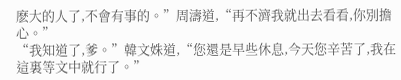麽大的人了,不會有事的。”周濤道,“再不濟我就出去看看,你別擔心。”
“我知道了,爹。”韓文姝道,“您還是早些休息,今天您辛苦了,我在這裏等文中就行了。”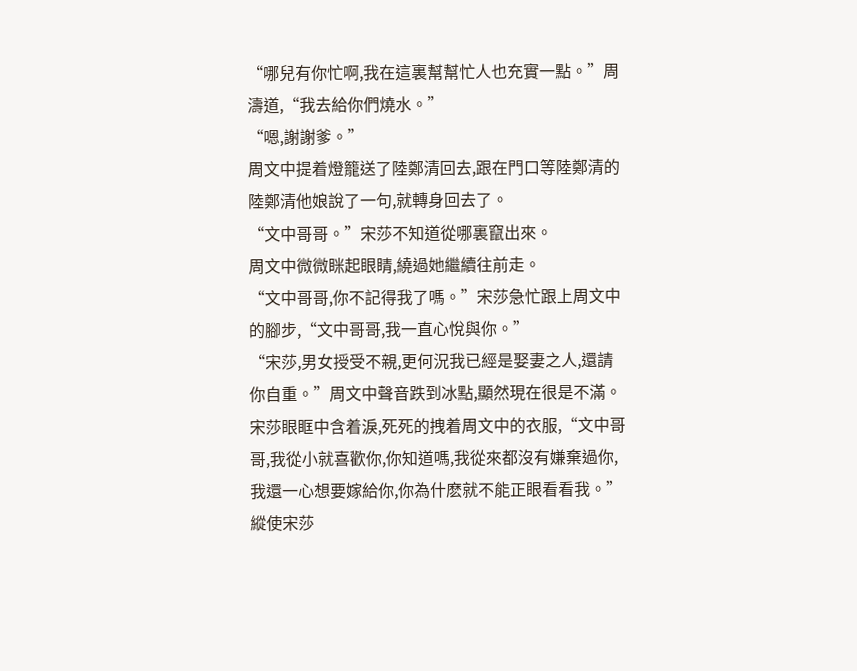“哪兒有你忙啊,我在這裏幫幫忙人也充實一點。”周濤道,“我去給你們燒水。”
“嗯,謝謝爹。”
周文中提着燈籠送了陸鄭清回去,跟在門口等陸鄭清的陸鄭清他娘說了一句,就轉身回去了。
“文中哥哥。”宋莎不知道從哪裏竄出來。
周文中微微眯起眼睛,繞過她繼續往前走。
“文中哥哥,你不記得我了嗎。”宋莎急忙跟上周文中的腳步,“文中哥哥,我一直心悅與你。”
“宋莎,男女授受不親,更何況我已經是娶妻之人,還請你自重。”周文中聲音跌到冰點,顯然現在很是不滿。
宋莎眼眶中含着淚,死死的拽着周文中的衣服,“文中哥哥,我從小就喜歡你,你知道嗎,我從來都沒有嫌棄過你,我還一心想要嫁給你,你為什麽就不能正眼看看我。”
縱使宋莎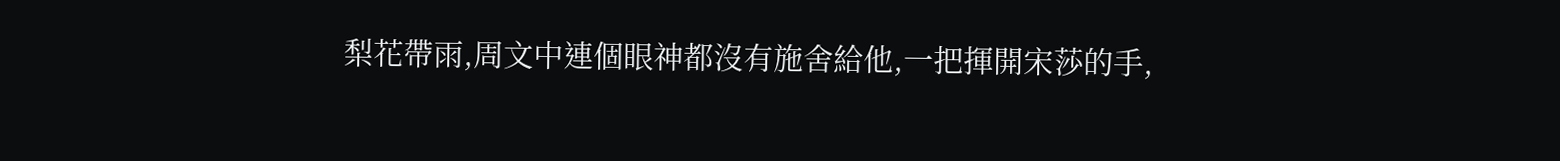梨花帶雨,周文中連個眼神都沒有施舍給他,一把揮開宋莎的手,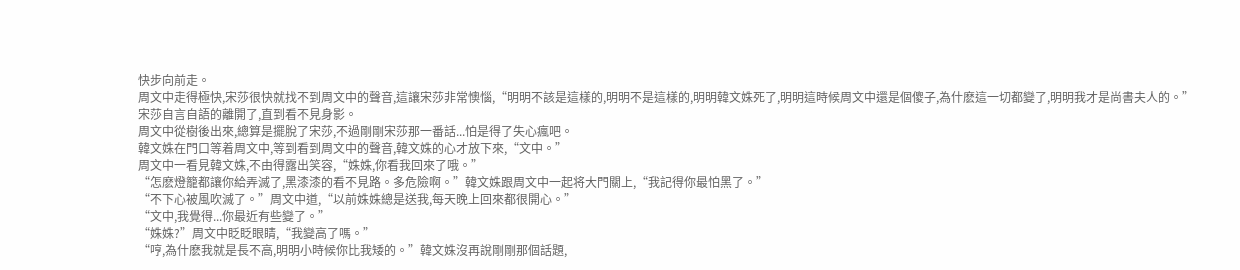快步向前走。
周文中走得極快,宋莎很快就找不到周文中的聲音,這讓宋莎非常懊惱,“明明不該是這樣的,明明不是這樣的,明明韓文姝死了,明明這時候周文中還是個傻子,為什麽這一切都變了,明明我才是尚書夫人的。”
宋莎自言自語的離開了,直到看不見身影。
周文中從樹後出來,總算是擺脫了宋莎,不過剛剛宋莎那一番話...怕是得了失心瘋吧。
韓文姝在門口等着周文中,等到看到周文中的聲音,韓文姝的心才放下來,“文中。”
周文中一看見韓文姝,不由得露出笑容,“姝姝,你看我回來了哦。”
“怎麽燈籠都讓你給弄滅了,黑漆漆的看不見路。多危險啊。”韓文姝跟周文中一起将大門關上,“我記得你最怕黑了。”
“不下心被風吹滅了。”周文中道,“以前姝姝總是送我,每天晚上回來都很開心。”
“文中,我覺得...你最近有些變了。”
“姝姝?”周文中眨眨眼睛,“我變高了嗎。”
“哼,為什麽我就是長不高,明明小時候你比我矮的。”韓文姝沒再說剛剛那個話題,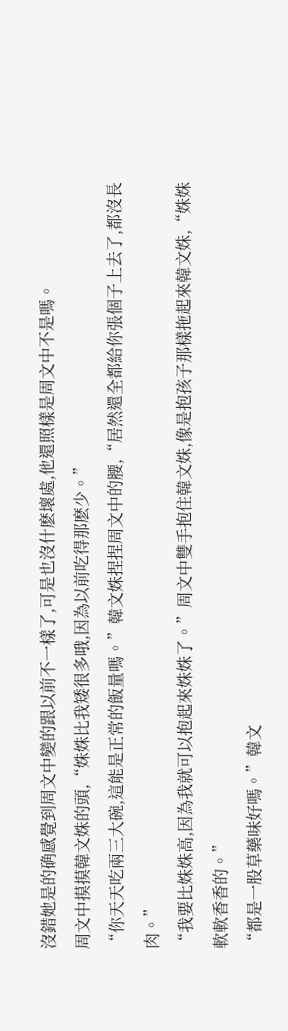沒錯她是的确感覺到周文中變的跟以前不一樣了,可是也沒什麽壞處,他還照樣是周文中不是嗎。
周文中摸摸韓文姝的頭,“姝姝比我矮很多哦,因為以前吃得那麽少。”
“你天天吃兩三大碗,這能是正常的飯量嗎。”韓文姝捏捏周文中的腰,“居然還全都給你張個子上去了,都沒長肉。”
“我要比姝姝高,因為我就可以抱起來姝姝了。”周文中雙手抱住韓文姝,像是抱孩子那樣拖起來韓文姝,“姝姝軟軟香香的。”
“都是一股草藥味好嗎。”韓文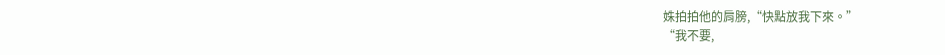姝拍拍他的肩膀,“快點放我下來。”
“我不要,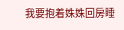我要抱着姝姝回房睡